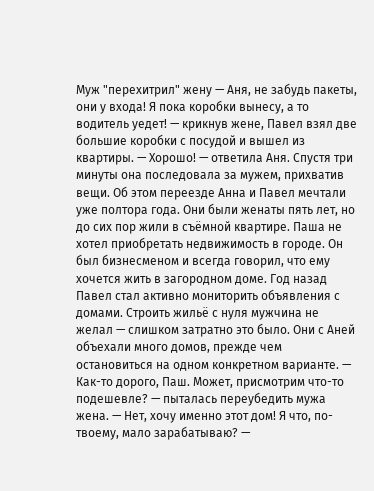Муж "перехитрил" жену — Аня, не забудь пакеты, они у входа! Я пока коробки вынесу, а то водитель уедет! — крикнув жене, Павел взял две большие коробки с посудой и вышел из квартиры. — Хорошо! — ответила Аня. Спустя три минуты она последовала за мужем, прихватив вещи. Об этом переезде Анна и Павел мечтали уже полтора года. Они были женаты пять лет, но до сих пор жили в съёмной квартире. Паша не хотел приобретать недвижимость в городе. Он был бизнесменом и всегда говорил, что ему хочется жить в загородном доме. Год назад Павел стал активно мониторить объявления с домами. Строить жильё с нуля мужчина не желал — слишком затратно это было. Они с Аней объехали много домов, прежде чем остановиться на одном конкретном варианте. — Как-то дорого, Паш. Может, присмотрим что-то подешевле? — пыталась переубедить мужа жена. — Нет, хочу именно этот дом! Я что, по-твоему, мало зарабатываю? —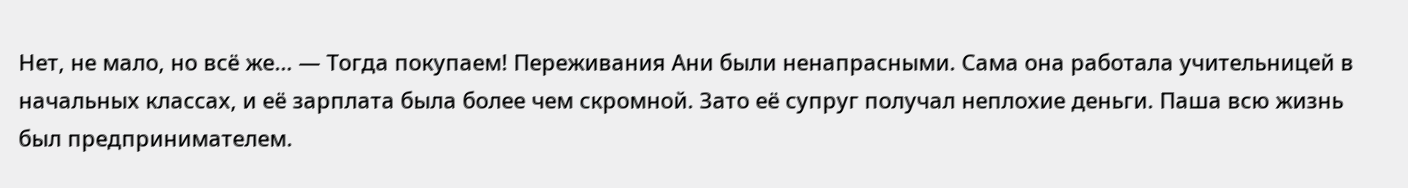Нет, не мало, но всё же… — Тогда покупаем! Переживания Ани были ненапрасными. Сама она работала учительницей в начальных классах, и её зарплата была более чем скромной. Зато её супруг получал неплохие деньги. Паша всю жизнь был предпринимателем.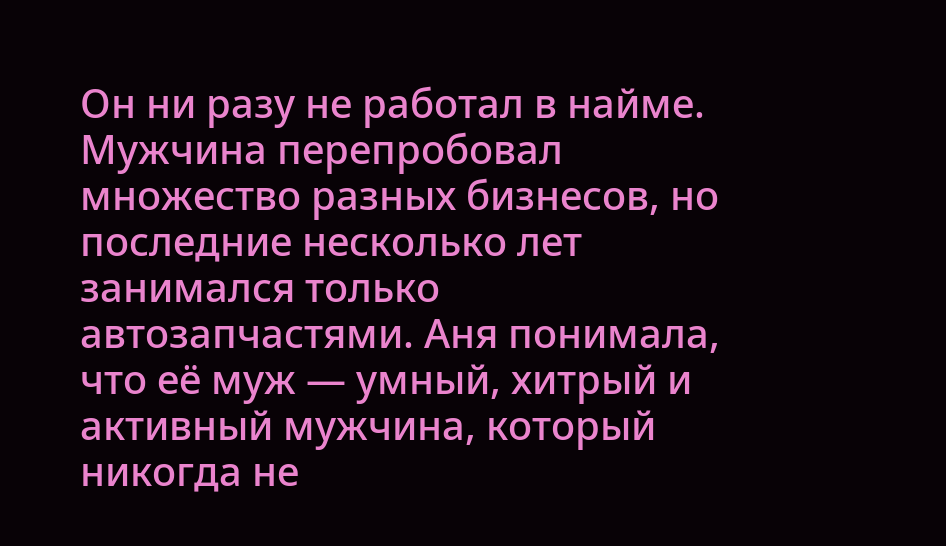Он ни разу не работал в найме. Мужчина перепробовал множество разных бизнесов, но последние несколько лет занимался только автозапчастями. Аня понимала, что её муж — умный, хитрый и активный мужчина, который никогда не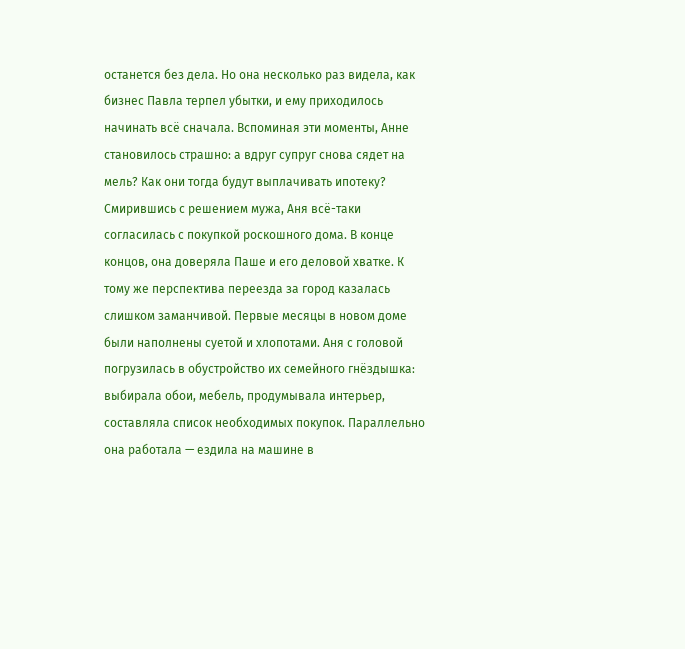останется без дела. Но она несколько раз видела, как бизнес Павла терпел убытки, и ему приходилось начинать всё сначала. Вспоминая эти моменты, Анне становилось страшно: а вдруг супруг снова сядет на мель? Как они тогда будут выплачивать ипотеку? Смирившись с решением мужа, Аня всё-таки согласилась с покупкой роскошного дома. В конце концов, она доверяла Паше и его деловой хватке. К тому же перспектива переезда за город казалась слишком заманчивой. Первые месяцы в новом доме были наполнены суетой и хлопотами. Аня с головой погрузилась в обустройство их семейного гнёздышка: выбирала обои, мебель, продумывала интерьер, составляла список необходимых покупок. Параллельно она работала — ездила на машине в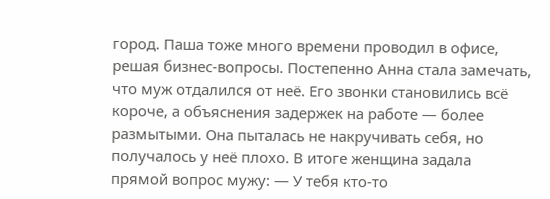город. Паша тоже много времени проводил в офисе, решая бизнес-вопросы. Постепенно Анна стала замечать, что муж отдалился от неё. Его звонки становились всё короче, а объяснения задержек на работе — более размытыми. Она пыталась не накручивать себя, но получалось у неё плохо. В итоге женщина задала прямой вопрос мужу: — У тебя кто-то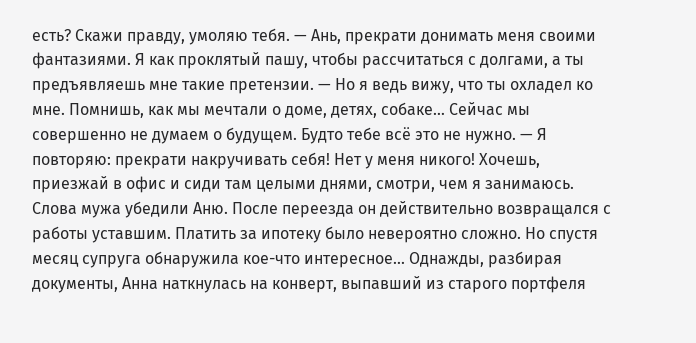есть? Скажи правду, умоляю тебя. — Ань, прекрати донимать меня своими фантазиями. Я как проклятый пашу, чтобы рассчитаться с долгами, а ты предъявляешь мне такие претензии. — Но я ведь вижу, что ты охладел ко мне. Помнишь, как мы мечтали о доме, детях, собаке… Сейчас мы совершенно не думаем о будущем. Будто тебе всё это не нужно. — Я повторяю: прекрати накручивать себя! Нет у меня никого! Хочешь, приезжай в офис и сиди там целыми днями, смотри, чем я занимаюсь. Слова мужа убедили Аню. После переезда он действительно возвращался с работы уставшим. Платить за ипотеку было невероятно сложно. Но спустя месяц супруга обнаружила кое-что интересное... Однажды, разбирая документы, Анна наткнулась на конверт, выпавший из старого портфеля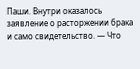Паши. Внутри оказалось заявление о расторжении брака и само свидетельство. — Что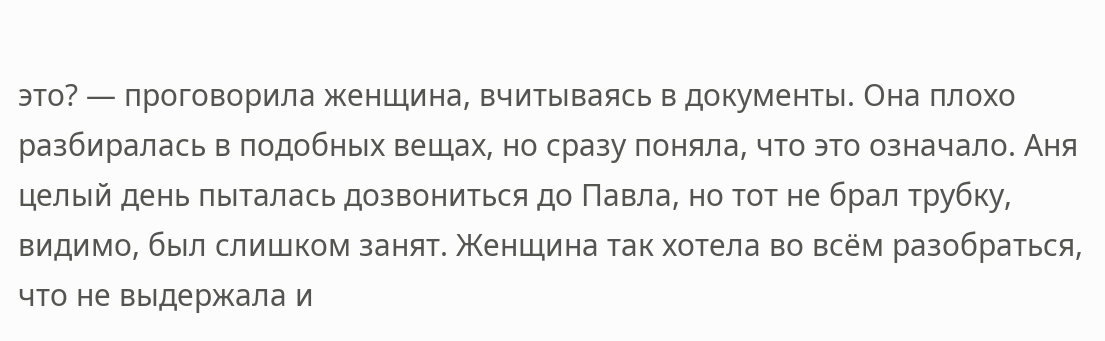это? — проговорила женщина, вчитываясь в документы. Она плохо разбиралась в подобных вещах, но сразу поняла, что это означало. Аня целый день пыталась дозвониться до Павла, но тот не брал трубку, видимо, был слишком занят. Женщина так хотела во всём разобраться, что не выдержала и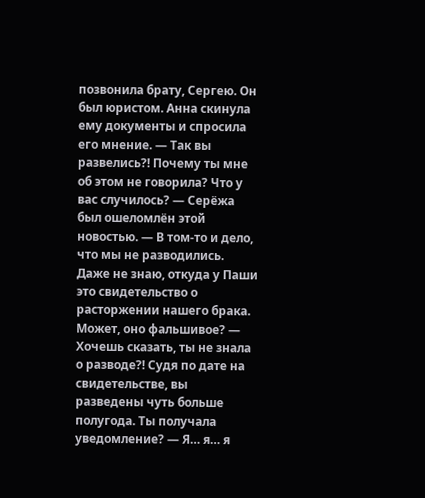позвонила брату, Сергею. Он был юристом. Анна скинула ему документы и спросила его мнение. — Так вы развелись?! Почему ты мне об этом не говорила? Что у вас случилось? — Серёжа был ошеломлён этой новостью. — В том-то и дело, что мы не разводились. Даже не знаю, откуда у Паши это свидетельство о расторжении нашего брака. Может, оно фальшивое? — Хочешь сказать, ты не знала о разводе?! Судя по дате на свидетельстве, вы разведены чуть больше полугода. Ты получала уведомление? — Я… я… я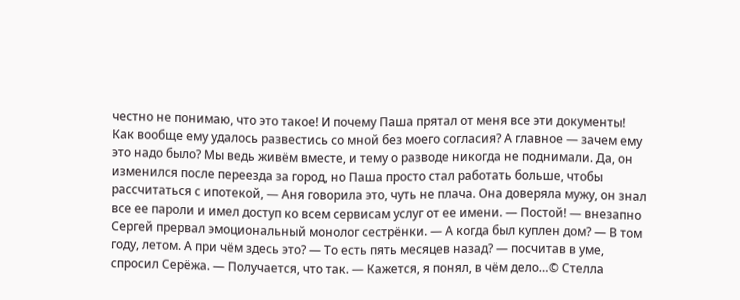честно не понимаю, что это такое! И почему Паша прятал от меня все эти документы! Как вообще ему удалось развестись со мной без моего согласия? А главное — зачем ему это надо было? Мы ведь живём вместе, и тему о разводе никогда не поднимали. Да, он изменился после переезда за город, но Паша просто стал работать больше, чтобы рассчитаться с ипотекой, — Аня говорила это, чуть не плача. Она доверяла мужу, он знал все ее пароли и имел доступ ко всем сервисам услуг от ее имени. — Постой! — внезапно Сергей прервал эмоциональный монолог сестрёнки. — А когда был куплен дом? — В том году, летом. А при чём здесь это? — То есть пять месяцев назад? — посчитав в уме, спросил Серёжа. — Получается, что так. — Кажется, я понял, в чём дело…© Стелла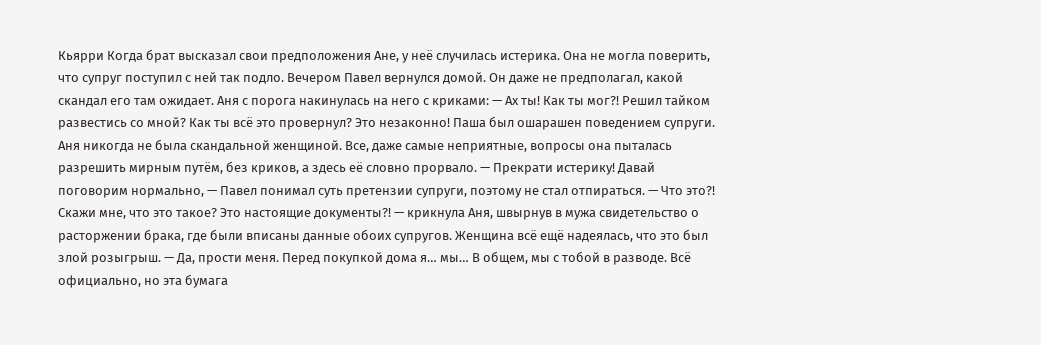Кьярри Когда брат высказал свои предположения Ане, у неё случилась истерика. Она не могла поверить, что супруг поступил с ней так подло. Вечером Павел вернулся домой. Он даже не предполагал, какой скандал его там ожидает. Аня с порога накинулась на него с криками: — Ах ты! Как ты мог?! Решил тайком развестись со мной? Как ты всё это провернул? Это незаконно! Паша был ошарашен поведением супруги. Аня никогда не была скандальной женщиной. Все, даже самые неприятные, вопросы она пыталась разрешить мирным путём, без криков, а здесь её словно прорвало. — Прекрати истерику! Давай поговорим нормально, — Павел понимал суть претензии супруги, поэтому не стал отпираться. — Что это?! Скажи мне, что это такое? Это настоящие документы?! — крикнула Аня, швырнув в мужа свидетельство о расторжении брака, где были вписаны данные обоих супругов. Женщина всё ещё надеялась, что это был злой розыгрыш. — Да, прости меня. Перед покупкой дома я… мы… В общем, мы с тобой в разводе. Всё официально, но эта бумага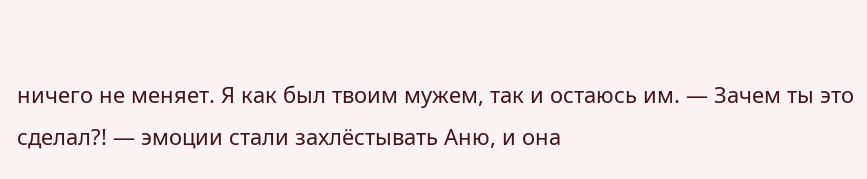ничего не меняет. Я как был твоим мужем, так и остаюсь им. — Зачем ты это сделал?! — эмоции стали захлёстывать Аню, и она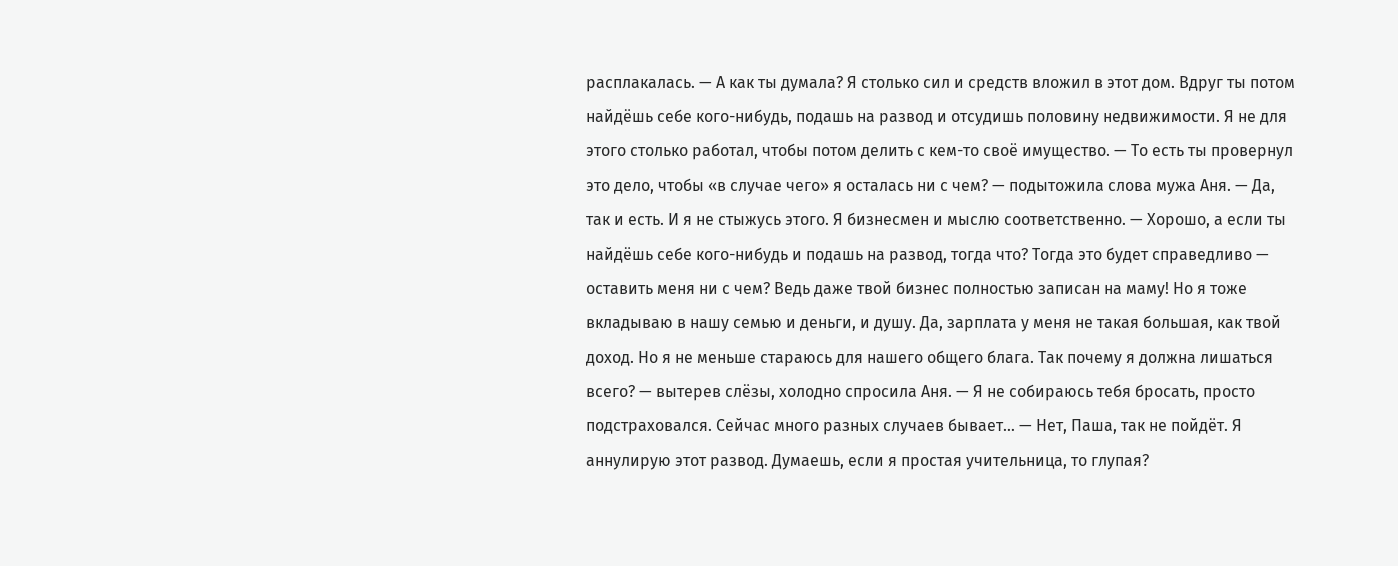расплакалась. — А как ты думала? Я столько сил и средств вложил в этот дом. Вдруг ты потом найдёшь себе кого-нибудь, подашь на развод и отсудишь половину недвижимости. Я не для этого столько работал, чтобы потом делить с кем-то своё имущество. — То есть ты провернул это дело, чтобы «в случае чего» я осталась ни с чем? — подытожила слова мужа Аня. — Да, так и есть. И я не стыжусь этого. Я бизнесмен и мыслю соответственно. — Хорошо, а если ты найдёшь себе кого-нибудь и подашь на развод, тогда что? Тогда это будет справедливо — оставить меня ни с чем? Ведь даже твой бизнес полностью записан на маму! Но я тоже вкладываю в нашу семью и деньги, и душу. Да, зарплата у меня не такая большая, как твой доход. Но я не меньше стараюсь для нашего общего блага. Так почему я должна лишаться всего? — вытерев слёзы, холодно спросила Аня. — Я не собираюсь тебя бросать, просто подстраховался. Сейчас много разных случаев бывает… — Нет, Паша, так не пойдёт. Я аннулирую этот развод. Думаешь, если я простая учительница, то глупая?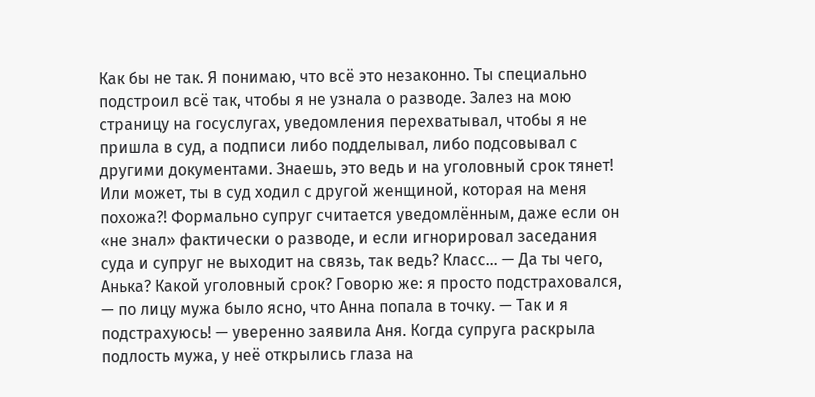Как бы не так. Я понимаю, что всё это незаконно. Ты специально подстроил всё так, чтобы я не узнала о разводе. Залез на мою страницу на госуслугах, уведомления перехватывал, чтобы я не пришла в суд, а подписи либо подделывал, либо подсовывал с другими документами. Знаешь, это ведь и на уголовный срок тянет! Или может, ты в суд ходил с другой женщиной, которая на меня похожа?! Формально супруг считается уведомлённым, даже если он «не знал» фактически о разводе, и если игнорировал заседания суда и супруг не выходит на связь, так ведь? Класс... — Да ты чего, Анька? Какой уголовный срок? Говорю же: я просто подстраховался, — по лицу мужа было ясно, что Анна попала в точку. — Так и я подстрахуюсь! — уверенно заявила Аня. Когда супруга раскрыла подлость мужа, у неё открылись глаза на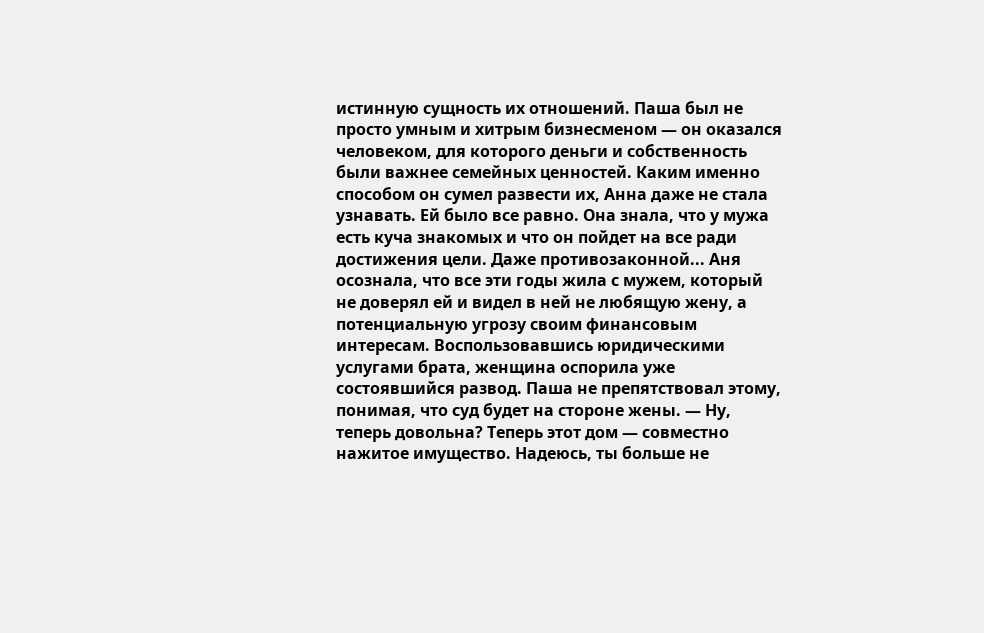истинную сущность их отношений. Паша был не просто умным и хитрым бизнесменом — он оказался человеком, для которого деньги и собственность были важнее семейных ценностей. Каким именно способом он сумел развести их, Анна даже не стала узнавать. Ей было все равно. Она знала, что у мужа есть куча знакомых и что он пойдет на все ради достижения цели. Даже противозаконной... Аня осознала, что все эти годы жила с мужем, который не доверял ей и видел в ней не любящую жену, а потенциальную угрозу своим финансовым интересам. Воспользовавшись юридическими услугами брата, женщина оспорила уже состоявшийся развод. Паша не препятствовал этому, понимая, что суд будет на стороне жены. — Ну, теперь довольна? Теперь этот дом — совместно нажитое имущество. Надеюсь, ты больше не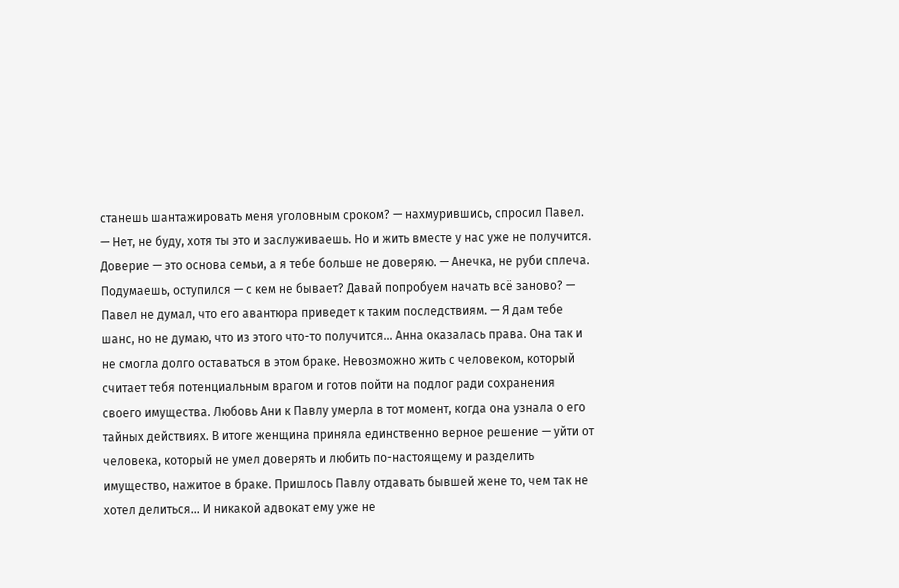станешь шантажировать меня уголовным сроком? — нахмурившись, спросил Павел. — Нет, не буду, хотя ты это и заслуживаешь. Но и жить вместе у нас уже не получится. Доверие — это основа семьи, а я тебе больше не доверяю. — Анечка, не руби сплеча. Подумаешь, оступился — с кем не бывает? Давай попробуем начать всё заново? — Павел не думал, что его авантюра приведет к таким последствиям. — Я дам тебе шанс, но не думаю, что из этого что-то получится… Анна оказалась права. Она так и не смогла долго оставаться в этом браке. Невозможно жить с человеком, который считает тебя потенциальным врагом и готов пойти на подлог ради сохранения своего имущества. Любовь Ани к Павлу умерла в тот момент, когда она узнала о его тайных действиях. В итоге женщина приняла единственно верное решение — уйти от человека, который не умел доверять и любить по-настоящему и разделить имущество, нажитое в браке. Пришлось Павлу отдавать бывшей жене то, чем так не хотел делиться... И никакой адвокат ему уже не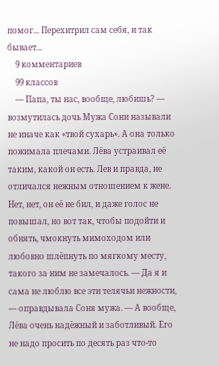помог... Перехитрил сам себя, и так бывает...
    9 комментариев
    99 классов
    — Папа, ты нас, вообще, любишь? — возмутилась дочь Мужа Сони называли не иначе как «твой сухарь». А она только пожимала плечами. Лёва устраивал её таким, какой он есть. Лев и правда, не отличался нежным отношением к жене. Нет, нет, он её не бил, и даже голос не повышал, но вот так, чтобы подойти и обнять, чмокнуть мимоходом или любовно шлёпнуть по мягкому месту, такого за ним не замечалось. — Да я и сама не люблю все эти телячьи нежности, — оправдывала Соня мужа. — А вообще, Лёва очень надёжный и заботливый. Его не надо просить по десять раз что-то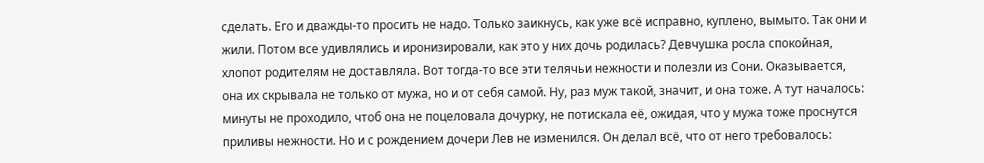сделать. Его и дважды-то просить не надо. Только заикнусь, как уже всё исправно, куплено, вымыто. Так они и жили. Потом все удивлялись и иронизировали, как это у них дочь родилась? Девчушка росла спокойная, хлопот родителям не доставляла. Вот тогда-то все эти телячьи нежности и полезли из Сони. Оказывается, она их скрывала не только от мужа, но и от себя самой. Ну, раз муж такой, значит, и она тоже. А тут началось: минуты не проходило, чтоб она не поцеловала дочурку, не потискала её, ожидая, что у мужа тоже проснутся приливы нежности. Но и с рождением дочери Лев не изменился. Он делал всё, что от него требовалось: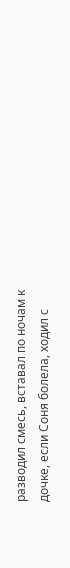разводил смесь, вставал по ночам к дочке, если Соня болела, ходил с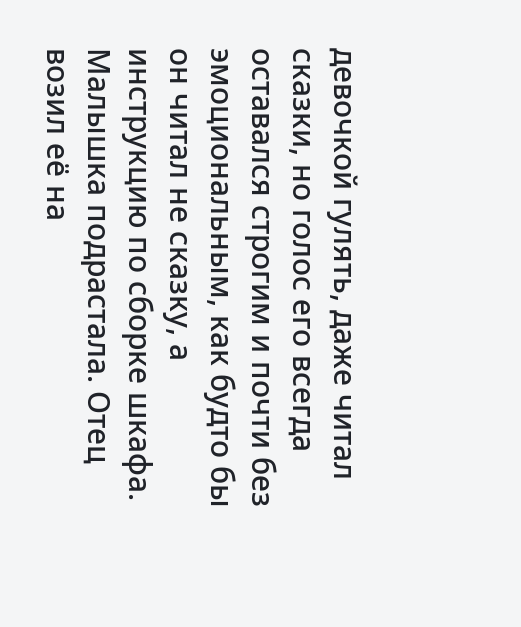девочкой гулять, даже читал сказки, но голос его всегда оставался строгим и почти без эмоциональным, как будто бы он читал не сказку, а инструкцию по сборке шкафа. Малышка подрастала. Отец возил её на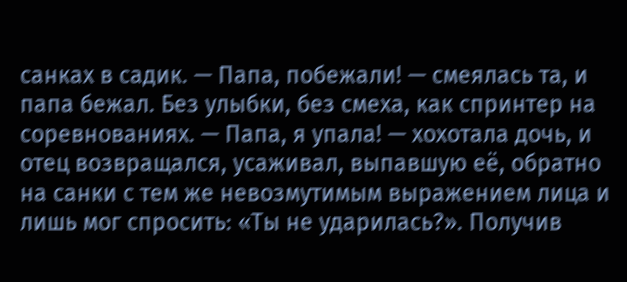санках в садик. — Папа, побежали! — смеялась та, и папа бежал. Без улыбки, без смеха, как спринтер на соревнованиях. — Папа, я упала! — хохотала дочь, и отец возвращался, усаживал, выпавшую её, обратно на санки с тем же невозмутимым выражением лица и лишь мог спросить: «Ты не ударилась?». Получив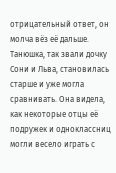отрицательный ответ, он молча вёз её дальше. Танюшка, так звали дочку Сони и Льва, становилась старше и уже могла сравнивать. Она видела, как некоторые отцы её подружек и одноклассниц могли весело играть с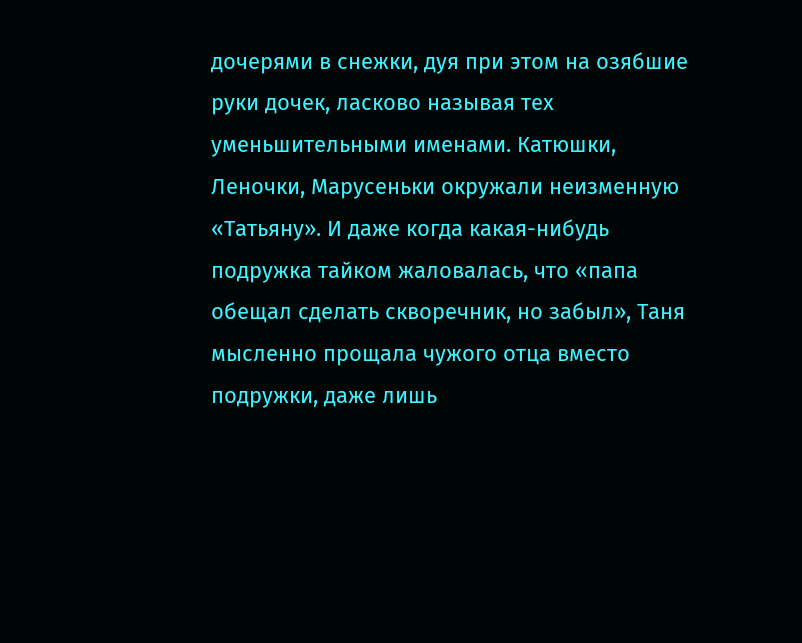дочерями в снежки, дуя при этом на озябшие руки дочек, ласково называя тех уменьшительными именами. Катюшки, Леночки, Марусеньки окружали неизменную «Татьяну». И даже когда какая-нибудь подружка тайком жаловалась, что «папа обещал сделать скворечник, но забыл», Таня мысленно прощала чужого отца вместо подружки, даже лишь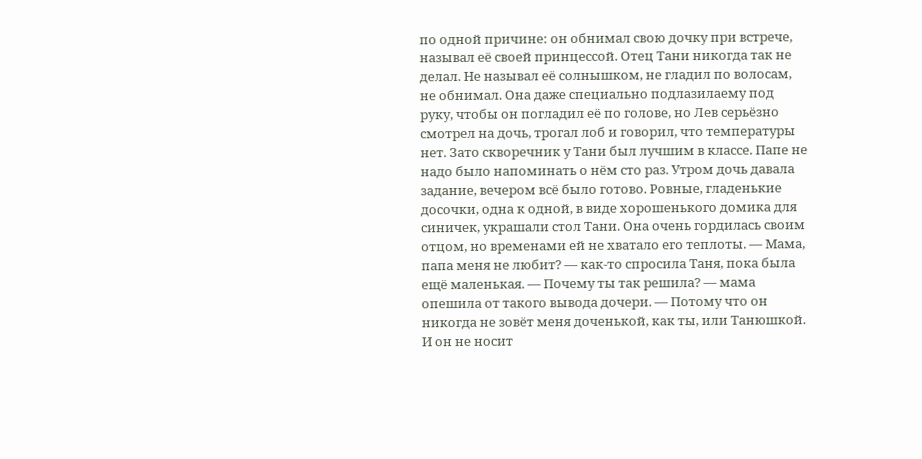по одной причине: он обнимал свою дочку при встрече, называл её своей принцессой. Отец Тани никогда так не делал. Не называл её солнышком, не гладил по волосам, не обнимал. Она даже специально подлазилаему под руку, чтобы он погладил её по голове, но Лев серьёзно смотрел на дочь, трогал лоб и говорил, что температуры нет. Зато скворечник у Тани был лучшим в классе. Папе не надо было напоминать о нём сто раз. Утром дочь давала задание, вечером всё было готово. Ровные, гладенькие досочки, одна к одной, в виде хорошенького домика для синичек, украшали стол Тани. Она очень гордилась своим отцом, но временами ей не хватало его теплоты. — Мама, папа меня не любит? — как-то спросила Таня, пока была ещё маленькая. — Почему ты так решила? — мама опешила от такого вывода дочери. — Потому что он никогда не зовёт меня доченькой, как ты, или Танюшкой. И он не носит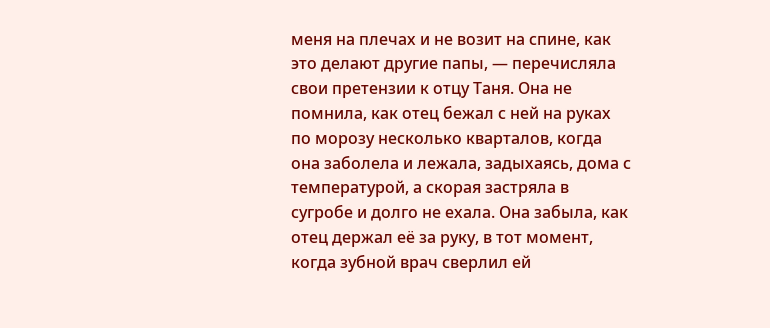меня на плечах и не возит на спине, как это делают другие папы, — перечисляла свои претензии к отцу Таня. Она не помнила, как отец бежал с ней на руках по морозу несколько кварталов, когда она заболела и лежала, задыхаясь, дома с температурой, а скорая застряла в сугробе и долго не ехала. Она забыла, как отец держал её за руку, в тот момент, когда зубной врач сверлил ей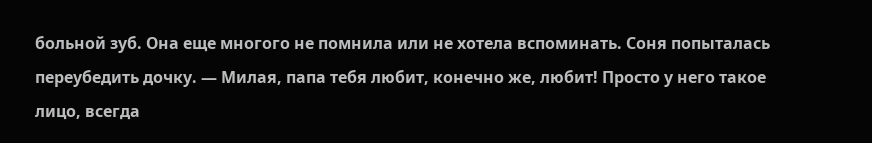больной зуб. Она еще многого не помнила или не хотела вспоминать. Соня попыталась переубедить дочку. — Милая, папа тебя любит, конечно же, любит! Просто у него такое лицо, всегда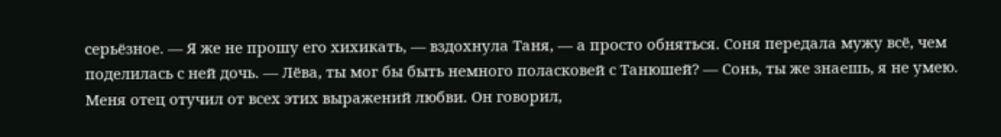серьёзное. — Я же не прошу его хихикать, — вздохнула Таня, — а просто обняться. Соня передала мужу всё, чем поделилась с ней дочь. — Лёва, ты мог бы быть немного поласковей с Танюшей? — Сонь, ты же знаешь, я не умею. Меня отец отучил от всех этих выражений любви. Он говорил,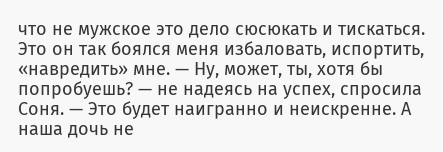что не мужское это дело сюсюкать и тискаться. Это он так боялся меня избаловать, испортить, «навредить» мне. — Ну, может, ты, хотя бы попробуешь? — не надеясь на успех, спросила Соня. — Это будет наигранно и неискренне. А наша дочь не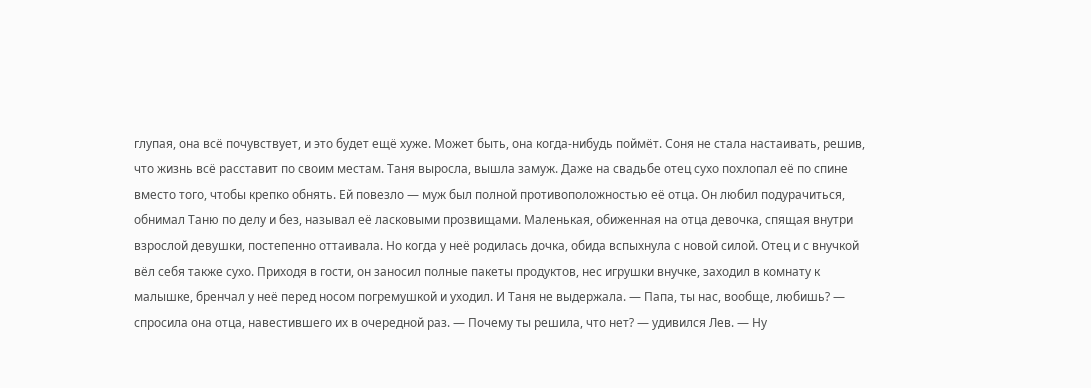глупая, она всё почувствует, и это будет ещё хуже. Может быть, она когда-нибудь поймёт. Соня не стала настаивать, решив, что жизнь всё расставит по своим местам. Таня выросла, вышла замуж. Даже на свадьбе отец сухо похлопал её по спине вместо того, чтобы крепко обнять. Ей повезло — муж был полной противоположностью её отца. Он любил подурачиться, обнимал Таню по делу и без, называл её ласковыми прозвищами. Маленькая, обиженная на отца девочка, спящая внутри взрослой девушки, постепенно оттаивала. Но когда у неё родилась дочка, обида вспыхнула с новой силой. Отец и с внучкой вёл себя также сухо. Приходя в гости, он заносил полные пакеты продуктов, нес игрушки внучке, заходил в комнату к малышке, бренчал у неё перед носом погремушкой и уходил. И Таня не выдержала. — Папа, ты нас, вообще, любишь? — спросила она отца, навестившего их в очередной раз. — Почему ты решила, что нет? — удивился Лев. — Ну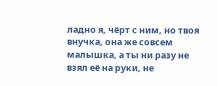ладно я, чёрт с ним, но твоя внучка, она же совсем малышка, а ты ни разу не взял её на руки, не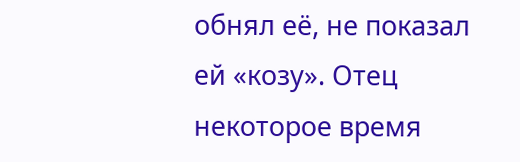обнял её, не показал ей «козу». Отец некоторое время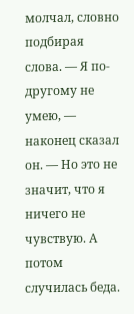молчал, словно подбирая слова. — Я по-другому не умею, — наконец сказал он. — Но это не значит, что я ничего не чувствую. А потом случилась беда.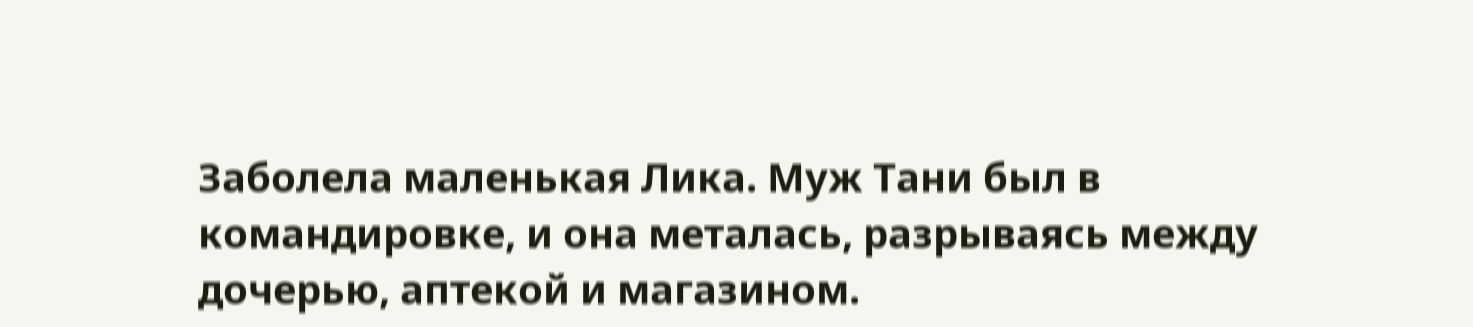Заболела маленькая Лика. Муж Тани был в командировке, и она металась, разрываясь между дочерью, аптекой и магазином.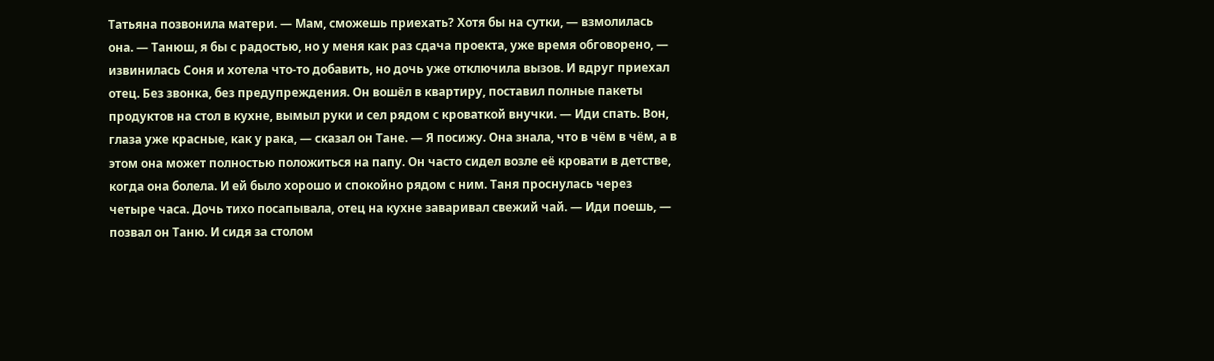Татьяна позвонила матери. — Мам, сможешь приехать? Хотя бы на сутки, — взмолилась она. — Танюш, я бы с радостью, но у меня как раз сдача проекта, уже время обговорено, — извинилась Соня и хотела что-то добавить, но дочь уже отключила вызов. И вдруг приехал отец. Без звонка, без предупреждения. Он вошёл в квартиру, поставил полные пакеты продуктов на стол в кухне, вымыл руки и сел рядом с кроваткой внучки. — Иди спать. Вон, глаза уже красные, как у рака, — сказал он Тане. — Я посижу. Она знала, что в чём в чём, а в этом она может полностью положиться на папу. Он часто сидел возле её кровати в детстве, когда она болела. И ей было хорошо и спокойно рядом с ним. Таня проснулась через четыре часа. Дочь тихо посапывала, отец на кухне заваривал свежий чай. — Иди поешь, — позвал он Таню. И сидя за столом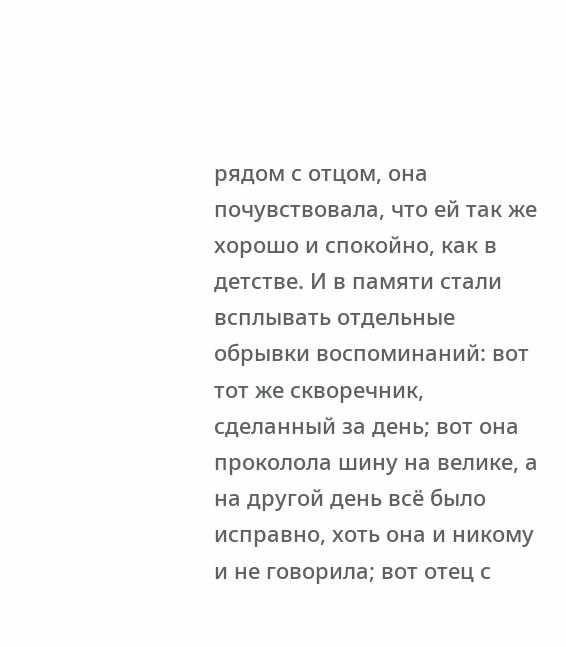рядом с отцом, она почувствовала, что ей так же хорошо и спокойно, как в детстве. И в памяти стали всплывать отдельные обрывки воспоминаний: вот тот же скворечник, сделанный за день; вот она проколола шину на велике, а на другой день всё было исправно, хоть она и никому и не говорила; вот отец с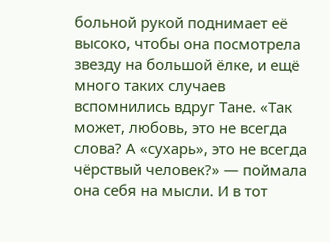больной рукой поднимает её высоко, чтобы она посмотрела звезду на большой ёлке, и ещё много таких случаев вспомнились вдруг Тане. «Так может, любовь, это не всегда слова? А «сухарь», это не всегда чёрствый человек?» — поймала она себя на мысли. И в тот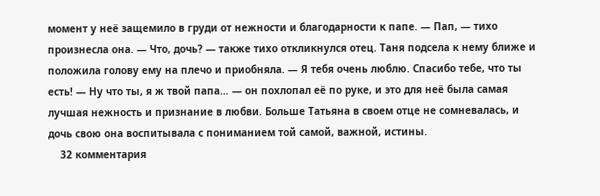момент у неё защемило в груди от нежности и благодарности к папе. — Пап, — тихо произнесла она. — Что, дочь? — также тихо откликнулся отец. Таня подсела к нему ближе и положила голову ему на плечо и приобняла. — Я тебя очень люблю. Спасибо тебе, что ты есть! — Ну что ты, я ж твой папа… — он похлопал её по руке, и это для неё была самая лучшая нежность и признание в любви. Больше Татьяна в своем отце не сомневалась, и дочь свою она воспитывала с пониманием той самой, важной, истины.
    32 комментария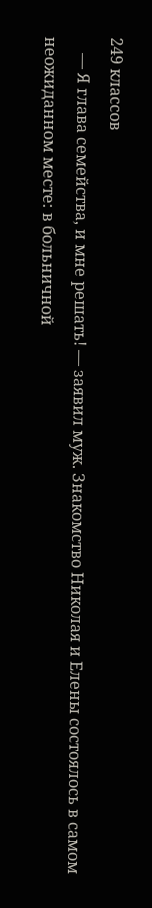249 классов
    — Я глава семейства, и мне решать! — заявил муж. Знакомство Николая и Елены состоялось в самом неожиданном месте: в больничной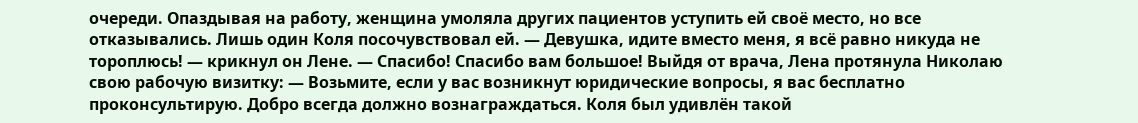очереди. Опаздывая на работу, женщина умоляла других пациентов уступить ей своё место, но все отказывались. Лишь один Коля посочувствовал ей. — Девушка, идите вместо меня, я всё равно никуда не тороплюсь! — крикнул он Лене. — Спасибо! Спасибо вам большое! Выйдя от врача, Лена протянула Николаю свою рабочую визитку: — Возьмите, если у вас возникнут юридические вопросы, я вас бесплатно проконсультирую. Добро всегда должно вознаграждаться. Коля был удивлён такой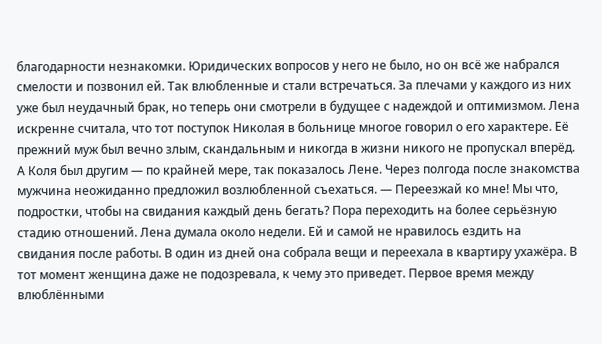благодарности незнакомки. Юридических вопросов у него не было, но он всё же набрался смелости и позвонил ей. Так влюбленные и стали встречаться. За плечами у каждого из них уже был неудачный брак, но теперь они смотрели в будущее с надеждой и оптимизмом. Лена искренне считала, что тот поступок Николая в больнице многое говорил о его характере. Её прежний муж был вечно злым, скандальным и никогда в жизни никого не пропускал вперёд. А Коля был другим — по крайней мере, так показалось Лене. Через полгода после знакомства мужчина неожиданно предложил возлюбленной съехаться. — Переезжай ко мне! Мы что, подростки, чтобы на свидания каждый день бегать? Пора переходить на более серьёзную стадию отношений. Лена думала около недели. Ей и самой не нравилось ездить на свидания после работы. В один из дней она собрала вещи и переехала в квартиру ухажёра. В тот момент женщина даже не подозревала, к чему это приведет. Первое время между влюблёнными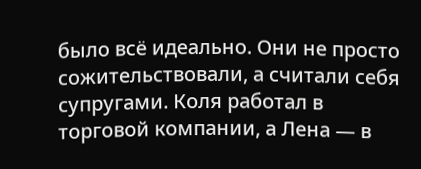было всё идеально. Они не просто сожительствовали, а считали себя супругами. Коля работал в торговой компании, а Лена — в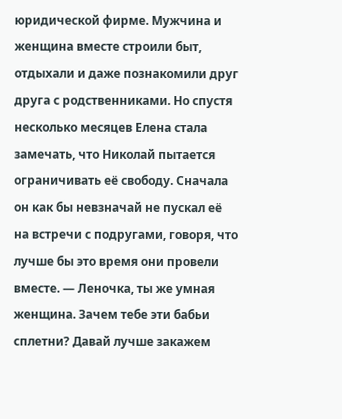юридической фирме. Мужчина и женщина вместе строили быт, отдыхали и даже познакомили друг друга с родственниками. Но спустя несколько месяцев Елена стала замечать, что Николай пытается ограничивать её свободу. Сначала он как бы невзначай не пускал её на встречи с подругами, говоря, что лучше бы это время они провели вместе. — Леночка, ты же умная женщина. Зачем тебе эти бабьи сплетни? Давай лучше закажем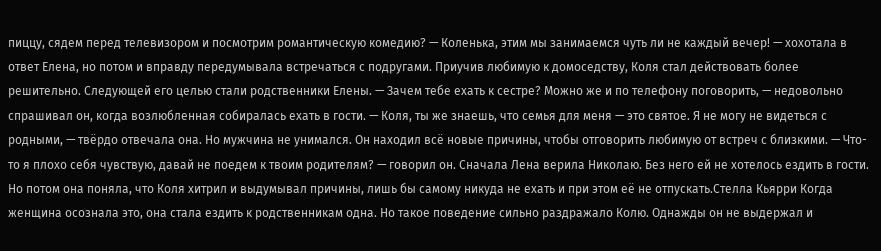пиццу, сядем перед телевизором и посмотрим романтическую комедию? — Коленька, этим мы занимаемся чуть ли не каждый вечер! — хохотала в ответ Елена, но потом и вправду передумывала встречаться с подругами. Приучив любимую к домоседству, Коля стал действовать более решительно. Следующей его целью стали родственники Елены. — Зачем тебе ехать к сестре? Можно же и по телефону поговорить, — недовольно спрашивал он, когда возлюбленная собиралась ехать в гости. — Коля, ты же знаешь, что семья для меня — это святое. Я не могу не видеться с родными, — твёрдо отвечала она. Но мужчина не унимался. Он находил всё новые причины, чтобы отговорить любимую от встреч с близкими. — Что-то я плохо себя чувствую, давай не поедем к твоим родителям? — говорил он. Сначала Лена верила Николаю. Без него ей не хотелось ездить в гости. Но потом она поняла, что Коля хитрил и выдумывал причины, лишь бы самому никуда не ехать и при этом её не отпускать.Стелла Кьярри Когда женщина осознала это, она стала ездить к родственникам одна. Но такое поведение сильно раздражало Колю. Однажды он не выдержал и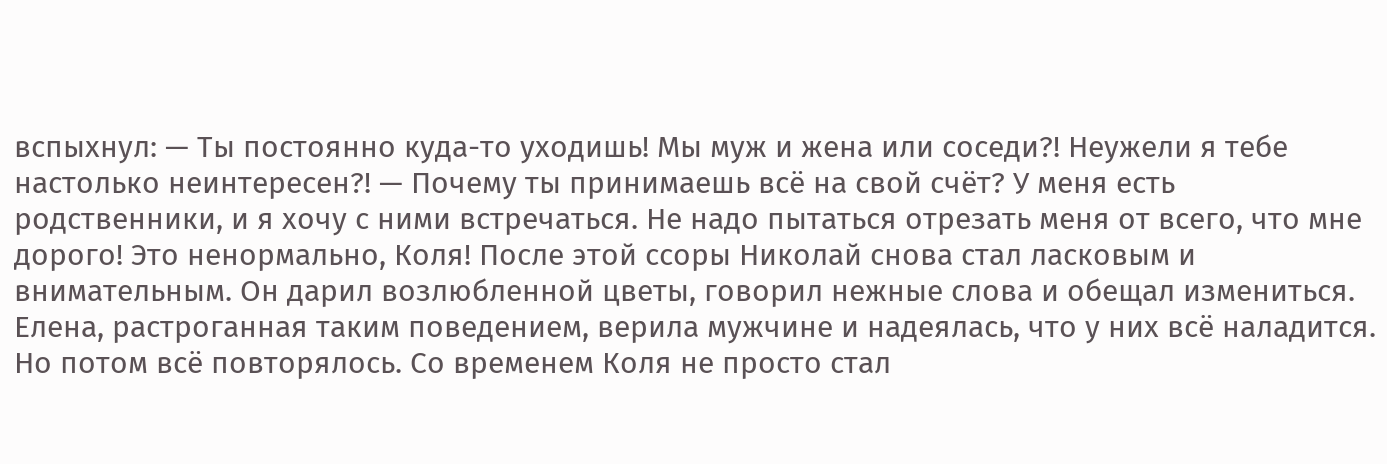вспыхнул: — Ты постоянно куда-то уходишь! Мы муж и жена или соседи?! Неужели я тебе настолько неинтересен?! — Почему ты принимаешь всё на свой счёт? У меня есть родственники, и я хочу с ними встречаться. Не надо пытаться отрезать меня от всего, что мне дорого! Это ненормально, Коля! После этой ссоры Николай снова стал ласковым и внимательным. Он дарил возлюбленной цветы, говорил нежные слова и обещал измениться. Елена, растроганная таким поведением, верила мужчине и надеялась, что у них всё наладится. Но потом всё повторялось. Со временем Коля не просто стал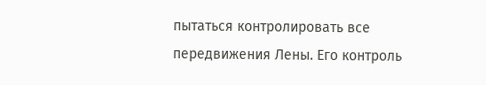пытаться контролировать все передвижения Лены. Его контроль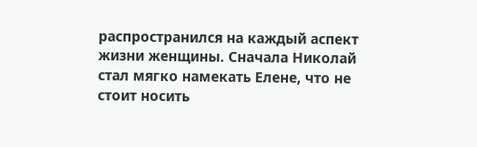распространился на каждый аспект жизни женщины. Сначала Николай стал мягко намекать Елене, что не стоит носить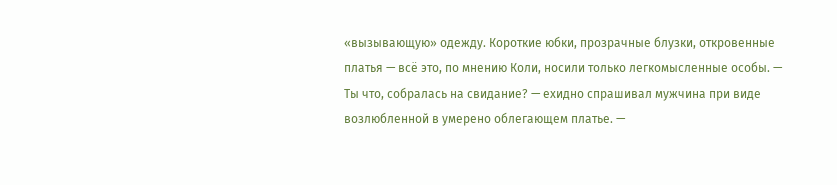«вызывающую» одежду. Короткие юбки, прозрачные блузки, откровенные платья — всё это, по мнению Коли, носили только легкомысленные особы. — Ты что, собралась на свидание? — ехидно спрашивал мужчина при виде возлюбленной в умерено облегающем платье. —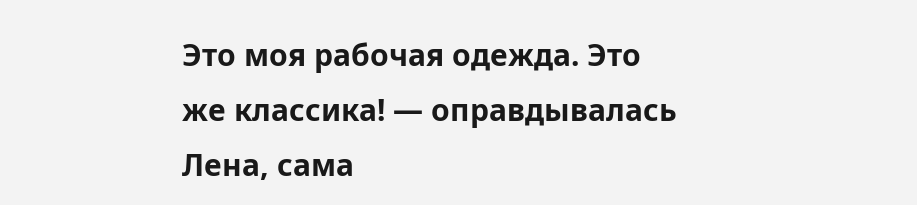Это моя рабочая одежда. Это же классика! — оправдывалась Лена, сама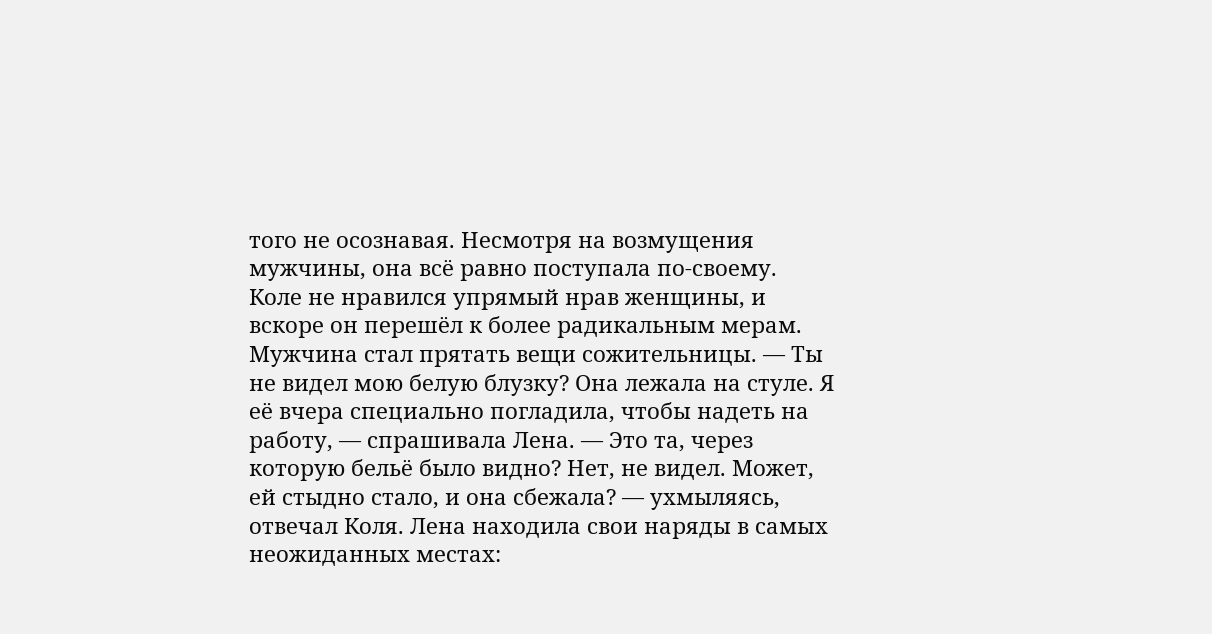того не осознавая. Несмотря на возмущения мужчины, она всё равно поступала по-своему. Коле не нравился упрямый нрав женщины, и вскоре он перешёл к более радикальным мерам. Мужчина стал прятать вещи сожительницы. — Ты не видел мою белую блузку? Она лежала на стуле. Я её вчера специально погладила, чтобы надеть на работу, — спрашивала Лена. — Это та, через которую бельё было видно? Нет, не видел. Может, ей стыдно стало, и она сбежала? — ухмыляясь, отвечал Коля. Лена находила свои наряды в самых неожиданных местах: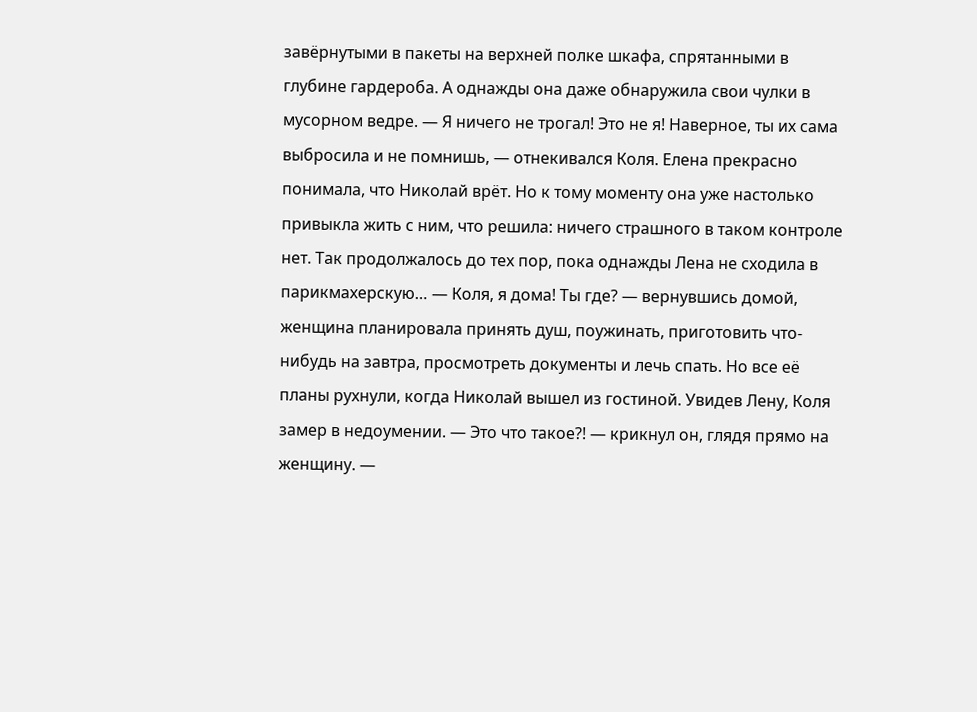завёрнутыми в пакеты на верхней полке шкафа, спрятанными в глубине гардероба. А однажды она даже обнаружила свои чулки в мусорном ведре. — Я ничего не трогал! Это не я! Наверное, ты их сама выбросила и не помнишь, — отнекивался Коля. Елена прекрасно понимала, что Николай врёт. Но к тому моменту она уже настолько привыкла жить с ним, что решила: ничего страшного в таком контроле нет. Так продолжалось до тех пор, пока однажды Лена не сходила в парикмахерскую… — Коля, я дома! Ты где? — вернувшись домой, женщина планировала принять душ, поужинать, приготовить что-нибудь на завтра, просмотреть документы и лечь спать. Но все её планы рухнули, когда Николай вышел из гостиной. Увидев Лену, Коля замер в недоумении. — Это что такое?! — крикнул он, глядя прямо на женщину. —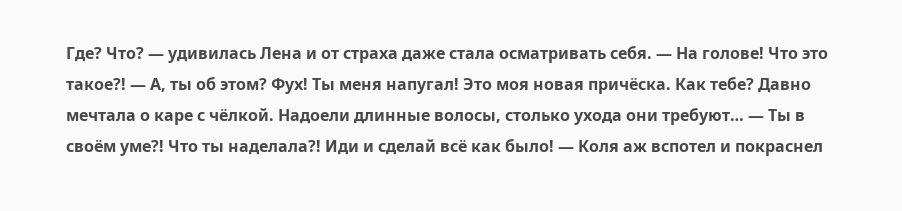Где? Что? — удивилась Лена и от страха даже стала осматривать себя. — На голове! Что это такое?! — А, ты об этом? Фух! Ты меня напугал! Это моя новая причёска. Как тебе? Давно мечтала о каре с чёлкой. Надоели длинные волосы, столько ухода они требуют… — Ты в своём уме?! Что ты наделала?! Иди и сделай всё как было! — Коля аж вспотел и покраснел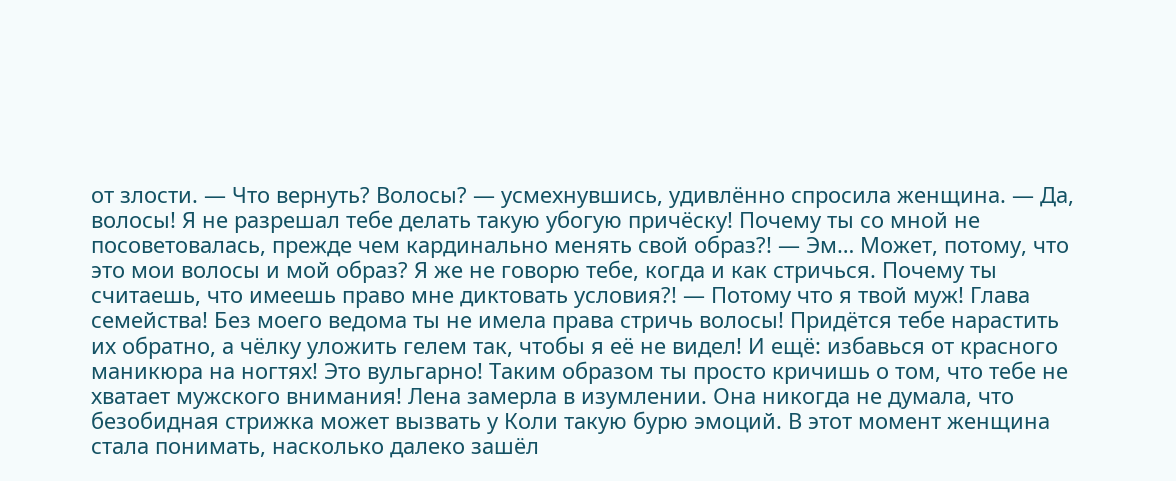от злости. — Что вернуть? Волосы? — усмехнувшись, удивлённо спросила женщина. — Да, волосы! Я не разрешал тебе делать такую убогую причёску! Почему ты со мной не посоветовалась, прежде чем кардинально менять свой образ?! — Эм… Может, потому, что это мои волосы и мой образ? Я же не говорю тебе, когда и как стричься. Почему ты считаешь, что имеешь право мне диктовать условия?! — Потому что я твой муж! Глава семейства! Без моего ведома ты не имела права стричь волосы! Придётся тебе нарастить их обратно, а чёлку уложить гелем так, чтобы я её не видел! И ещё: избавься от красного маникюра на ногтях! Это вульгарно! Таким образом ты просто кричишь о том, что тебе не хватает мужского внимания! Лена замерла в изумлении. Она никогда не думала, что безобидная стрижка может вызвать у Коли такую бурю эмоций. В этот момент женщина стала понимать, насколько далеко зашёл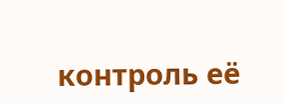контроль её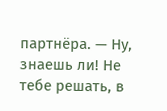партнёра. — Ну, знаешь ли! Не тебе решать, в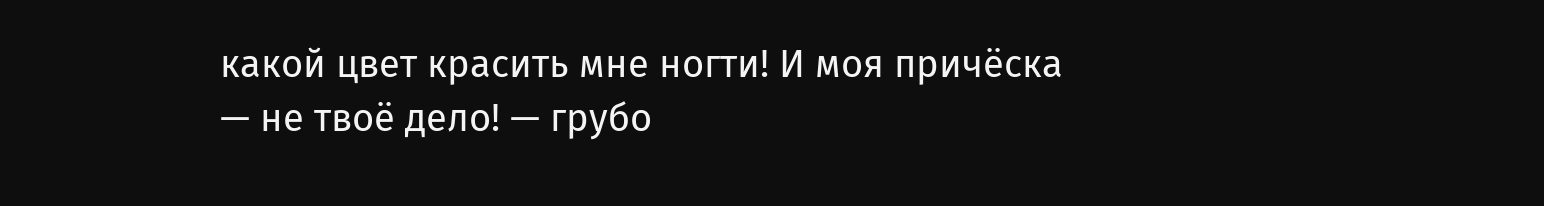какой цвет красить мне ногти! И моя причёска — не твоё дело! — грубо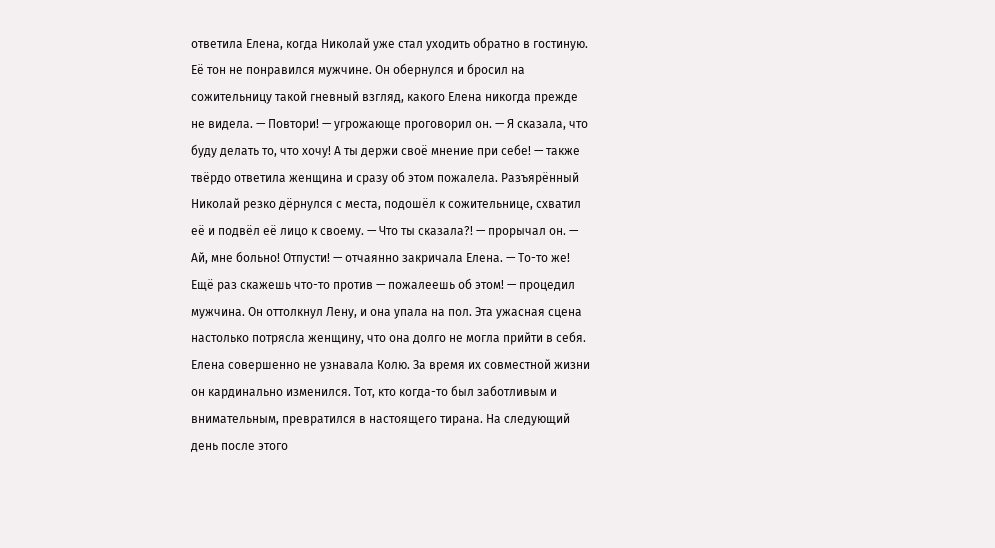ответила Елена, когда Николай уже стал уходить обратно в гостиную. Её тон не понравился мужчине. Он обернулся и бросил на сожительницу такой гневный взгляд, какого Елена никогда прежде не видела. — Повтори! — угрожающе проговорил он. — Я сказала, что буду делать то, что хочу! А ты держи своё мнение при себе! — также твёрдо ответила женщина и сразу об этом пожалела. Разъярённый Николай резко дёрнулся с места, подошёл к сожительнице, схватил её и подвёл её лицо к своему. — Что ты сказала?! — прорычал он. — Ай, мне больно! Отпусти! — отчаянно закричала Елена. — То-то же! Ещё раз скажешь что-то против — пожалеешь об этом! — процедил мужчина. Он оттолкнул Лену, и она упала на пол. Эта ужасная сцена настолько потрясла женщину, что она долго не могла прийти в себя. Елена совершенно не узнавала Колю. За время их совместной жизни он кардинально изменился. Тот, кто когда-то был заботливым и внимательным, превратился в настоящего тирана. На следующий день после этого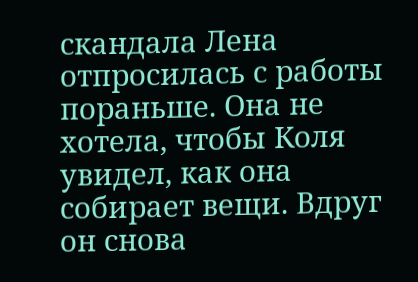скандала Лена отпросилась с работы пораньше. Она не хотела, чтобы Коля увидел, как она собирает вещи. Вдруг он снова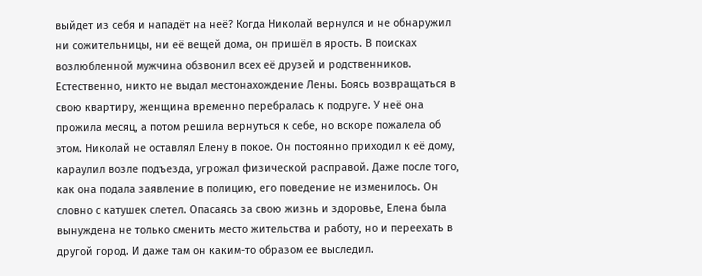выйдет из себя и нападёт на неё? Когда Николай вернулся и не обнаружил ни сожительницы, ни её вещей дома, он пришёл в ярость. В поисках возлюбленной мужчина обзвонил всех её друзей и родственников. Естественно, никто не выдал местонахождение Лены. Боясь возвращаться в свою квартиру, женщина временно перебралась к подруге. У неё она прожила месяц, а потом решила вернуться к себе, но вскоре пожалела об этом. Николай не оставлял Елену в покое. Он постоянно приходил к её дому, караулил возле подъезда, угрожал физической расправой. Даже после того, как она подала заявление в полицию, его поведение не изменилось. Он словно с катушек слетел. Опасаясь за свою жизнь и здоровье, Елена была вынуждена не только сменить место жительства и работу, но и переехать в другой город. И даже там он каким-то образом ее выследил.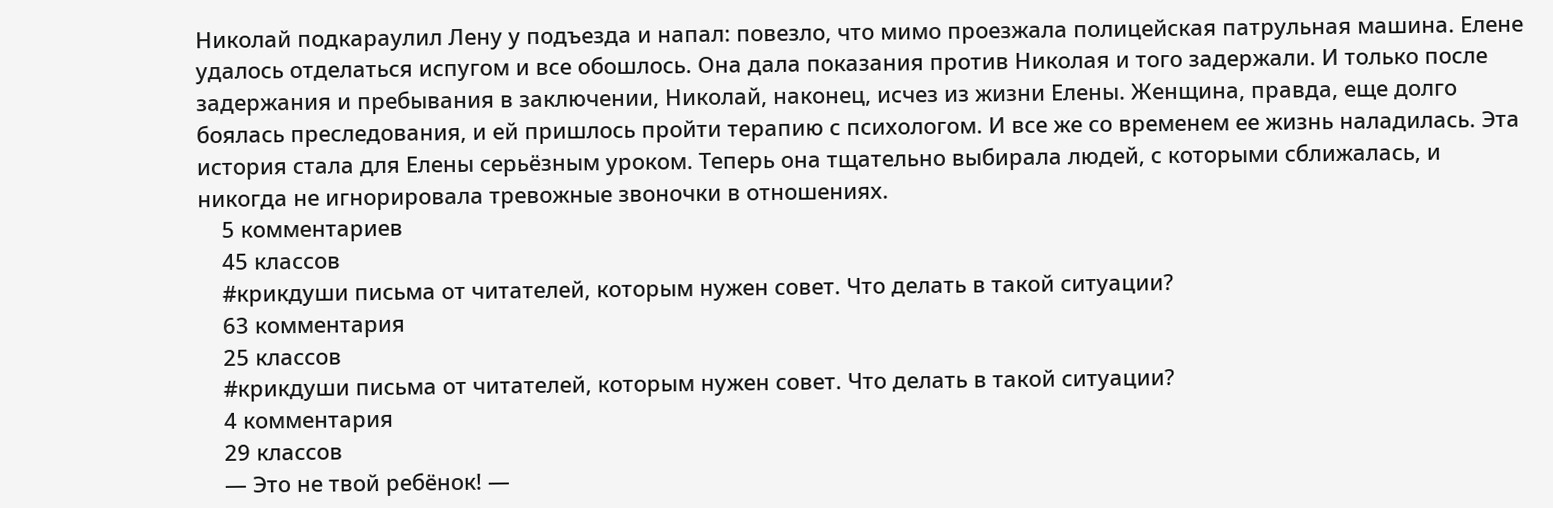Николай подкараулил Лену у подъезда и напал: повезло, что мимо проезжала полицейская патрульная машина. Елене удалось отделаться испугом и все обошлось. Она дала показания против Николая и того задержали. И только после задержания и пребывания в заключении, Николай, наконец, исчез из жизни Елены. Женщина, правда, еще долго боялась преследования, и ей пришлось пройти терапию с психологом. И все же со временем ее жизнь наладилась. Эта история стала для Елены серьёзным уроком. Теперь она тщательно выбирала людей, с которыми сближалась, и никогда не игнорировала тревожные звоночки в отношениях.
    5 комментариев
    45 классов
    #крикдуши письма от читателей, которым нужен совет. Что делать в такой ситуации?
    63 комментария
    25 классов
    #крикдуши письма от читателей, которым нужен совет. Что делать в такой ситуации?
    4 комментария
    29 классов
    — Это не твой ребёнок! —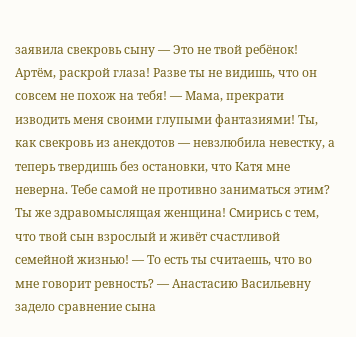заявила свекровь сыну — Это не твой ребёнок! Артём, раскрой глаза! Разве ты не видишь, что он совсем не похож на тебя! — Мама, прекрати изводить меня своими глупыми фантазиями! Ты, как свекровь из анекдотов — невзлюбила невестку, а теперь твердишь без остановки, что Катя мне неверна. Тебе самой не противно заниматься этим? Ты же здравомыслящая женщина! Смирись с тем, что твой сын взрослый и живёт счастливой семейной жизнью! — То есть ты считаешь, что во мне говорит ревность? — Анастасию Васильевну задело сравнение сына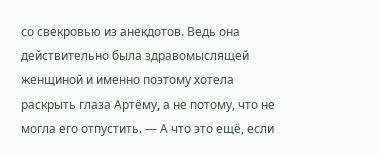со свекровью из анекдотов. Ведь она действительно была здравомыслящей женщиной и именно поэтому хотела раскрыть глаза Артёму, а не потому, что не могла его отпустить. — А что это ещё, если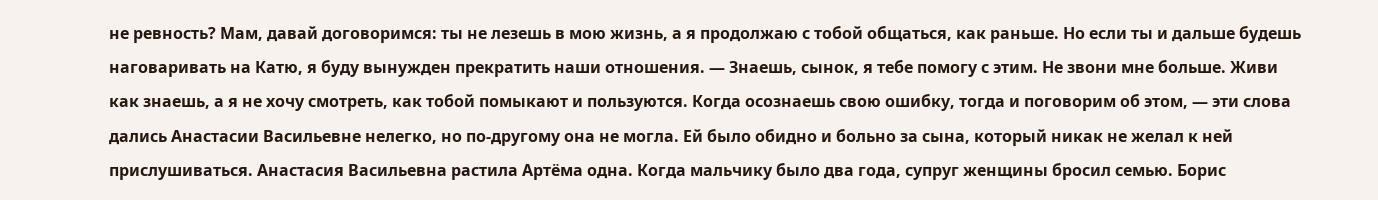не ревность? Мам, давай договоримся: ты не лезешь в мою жизнь, а я продолжаю с тобой общаться, как раньше. Но если ты и дальше будешь наговаривать на Катю, я буду вынужден прекратить наши отношения. — Знаешь, сынок, я тебе помогу с этим. Не звони мне больше. Живи как знаешь, а я не хочу смотреть, как тобой помыкают и пользуются. Когда осознаешь свою ошибку, тогда и поговорим об этом, — эти слова дались Анастасии Васильевне нелегко, но по-другому она не могла. Ей было обидно и больно за сына, который никак не желал к ней прислушиваться. Анастасия Васильевна растила Артёма одна. Когда мальчику было два года, супруг женщины бросил семью. Борис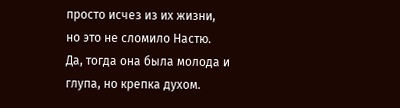просто исчез из их жизни, но это не сломило Настю. Да, тогда она была молода и глупа, но крепка духом.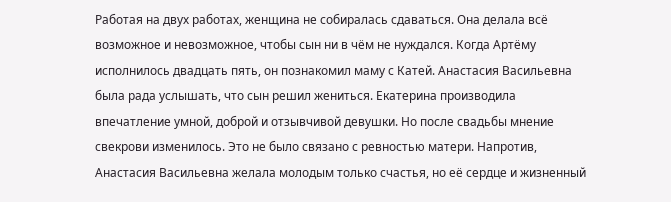Работая на двух работах, женщина не собиралась сдаваться. Она делала всё возможное и невозможное, чтобы сын ни в чём не нуждался. Когда Артёму исполнилось двадцать пять, он познакомил маму с Катей. Анастасия Васильевна была рада услышать, что сын решил жениться. Екатерина производила впечатление умной, доброй и отзывчивой девушки. Но после свадьбы мнение свекрови изменилось. Это не было связано с ревностью матери. Напротив, Анастасия Васильевна желала молодым только счастья, но её сердце и жизненный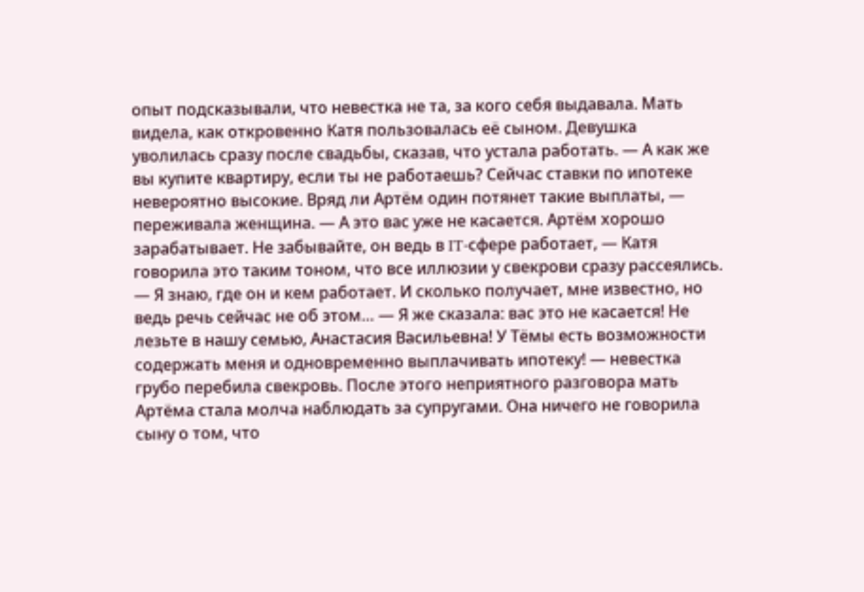опыт подсказывали, что невестка не та, за кого себя выдавала. Мать видела, как откровенно Катя пользовалась её сыном. Девушка уволилась сразу после свадьбы, сказав, что устала работать. — А как же вы купите квартиру, если ты не работаешь? Сейчас ставки по ипотеке невероятно высокие. Вряд ли Артём один потянет такие выплаты, — переживала женщина. — А это вас уже не касается. Артём хорошо зарабатывает. Не забывайте, он ведь в IT-сфере работает, — Катя говорила это таким тоном, что все иллюзии у свекрови сразу рассеялись. — Я знаю, где он и кем работает. И сколько получает, мне известно, но ведь речь сейчас не об этом… — Я же сказала: вас это не касается! Не лезьте в нашу семью, Анастасия Васильевна! У Тёмы есть возможности содержать меня и одновременно выплачивать ипотеку! — невестка грубо перебила свекровь. После этого неприятного разговора мать Артёма стала молча наблюдать за супругами. Она ничего не говорила сыну о том, что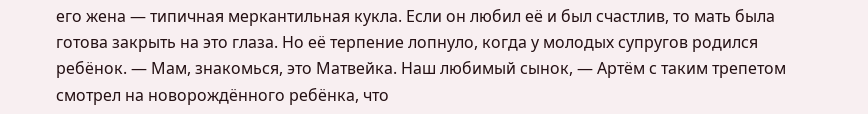его жена — типичная меркантильная кукла. Если он любил её и был счастлив, то мать была готова закрыть на это глаза. Но её терпение лопнуло, когда у молодых супругов родился ребёнок. — Мам, знакомься, это Матвейка. Наш любимый сынок, — Артём с таким трепетом смотрел на новорождённого ребёнка, что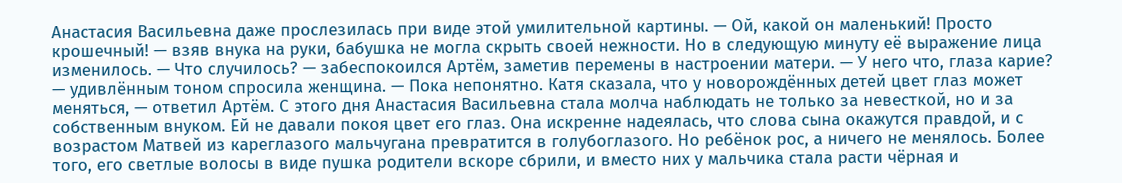Анастасия Васильевна даже прослезилась при виде этой умилительной картины. — Ой, какой он маленький! Просто крошечный! — взяв внука на руки, бабушка не могла скрыть своей нежности. Но в следующую минуту её выражение лица изменилось. — Что случилось? — забеспокоился Артём, заметив перемены в настроении матери. — У него что, глаза карие? — удивлённым тоном спросила женщина. — Пока непонятно. Катя сказала, что у новорождённых детей цвет глаз может меняться, — ответил Артём. С этого дня Анастасия Васильевна стала молча наблюдать не только за невесткой, но и за собственным внуком. Ей не давали покоя цвет его глаз. Она искренне надеялась, что слова сына окажутся правдой, и с возрастом Матвей из кареглазого мальчугана превратится в голубоглазого. Но ребёнок рос, а ничего не менялось. Более того, его светлые волосы в виде пушка родители вскоре сбрили, и вместо них у мальчика стала расти чёрная и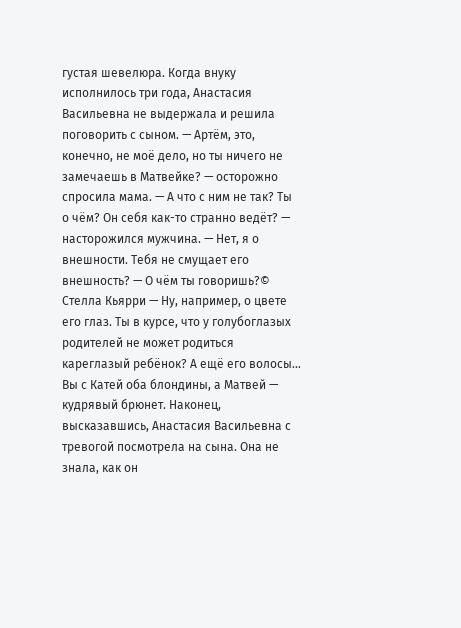густая шевелюра. Когда внуку исполнилось три года, Анастасия Васильевна не выдержала и решила поговорить с сыном. — Артём, это, конечно, не моё дело, но ты ничего не замечаешь в Матвейке? — осторожно спросила мама. — А что с ним не так? Ты о чём? Он себя как-то странно ведёт? — насторожился мужчина. — Нет, я о внешности. Тебя не смущает его внешность? — О чём ты говоришь?© Стелла Кьярри — Ну, например, о цвете его глаз. Ты в курсе, что у голубоглазых родителей не может родиться кареглазый ребёнок? А ещё его волосы… Вы с Катей оба блондины, а Матвей — кудрявый брюнет. Наконец, высказавшись, Анастасия Васильевна с тревогой посмотрела на сына. Она не знала, как он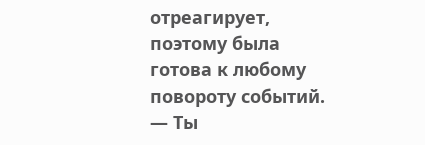отреагирует, поэтому была готова к любому повороту событий. — Ты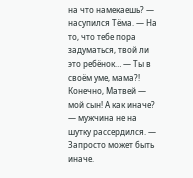на что намекаешь? — насупился Тёма. — На то, что тебе пора задуматься, твой ли это ребёнок… — Ты в своём уме, мама?! Конечно, Матвей — мой сын! А как иначе? — мужчина не на шутку рассердился. — Запросто может быть иначе.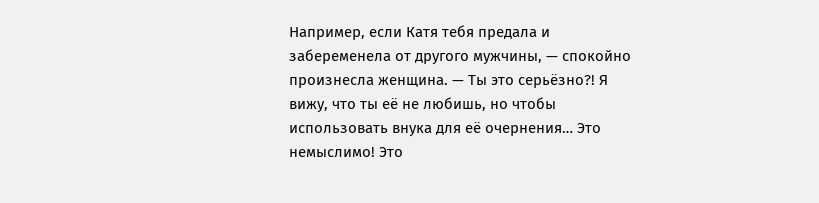Например, если Катя тебя предала и забеременела от другого мужчины, — спокойно произнесла женщина. — Ты это серьёзно?! Я вижу, что ты её не любишь, но чтобы использовать внука для её очернения… Это немыслимо! Это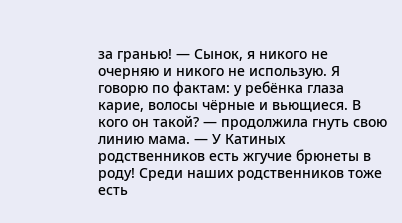за гранью! — Сынок, я никого не очерняю и никого не использую. Я говорю по фактам: у ребёнка глаза карие, волосы чёрные и вьющиеся. В кого он такой? — продолжила гнуть свою линию мама. — У Катиных родственников есть жгучие брюнеты в роду! Среди наших родственников тоже есть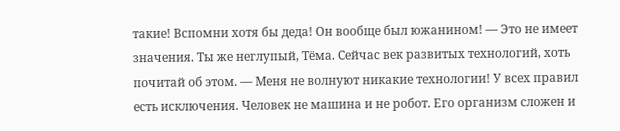такие! Вспомни хотя бы деда! Он вообще был южанином! — Это не имеет значения. Ты же неглупый, Тёма. Сейчас век развитых технологий, хоть почитай об этом. — Меня не волнуют никакие технологии! У всех правил есть исключения. Человек не машина и не робот. Его организм сложен и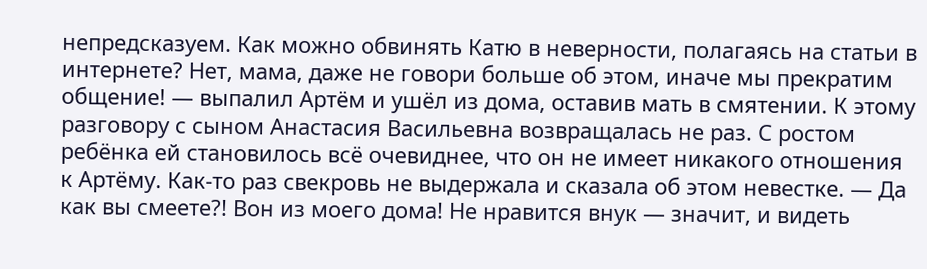непредсказуем. Как можно обвинять Катю в неверности, полагаясь на статьи в интернете? Нет, мама, даже не говори больше об этом, иначе мы прекратим общение! — выпалил Артём и ушёл из дома, оставив мать в смятении. К этому разговору с сыном Анастасия Васильевна возвращалась не раз. С ростом ребёнка ей становилось всё очевиднее, что он не имеет никакого отношения к Артёму. Как-то раз свекровь не выдержала и сказала об этом невестке. — Да как вы смеете?! Вон из моего дома! Не нравится внук — значит, и видеть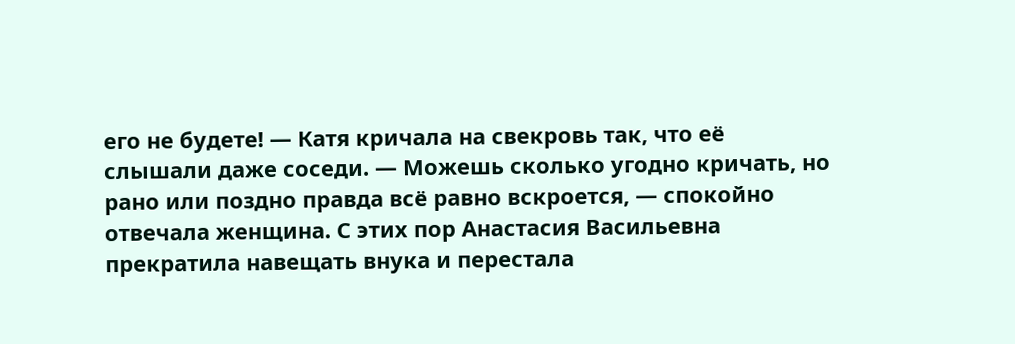его не будете! — Катя кричала на свекровь так, что её слышали даже соседи. — Можешь сколько угодно кричать, но рано или поздно правда всё равно вскроется, — спокойно отвечала женщина. С этих пор Анастасия Васильевна прекратила навещать внука и перестала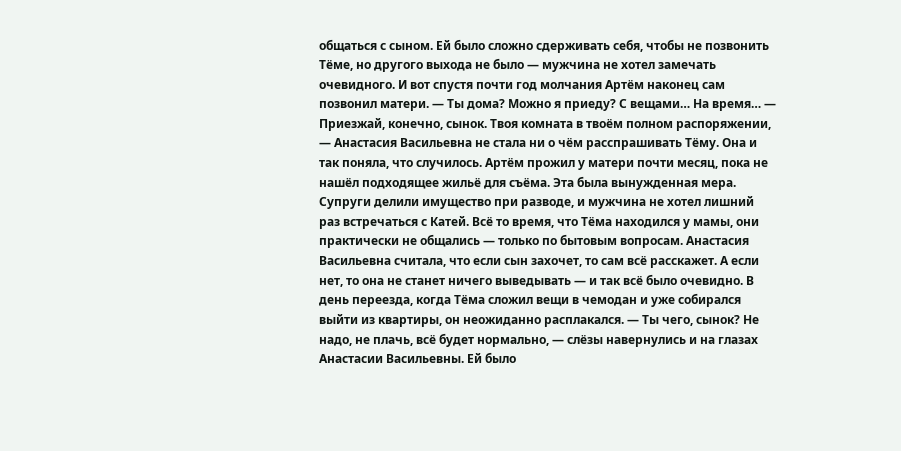общаться с сыном. Ей было сложно сдерживать себя, чтобы не позвонить Тёме, но другого выхода не было — мужчина не хотел замечать очевидного. И вот спустя почти год молчания Артём наконец сам позвонил матери. — Ты дома? Можно я приеду? С вещами… На время… — Приезжай, конечно, сынок. Твоя комната в твоём полном распоряжении, — Анастасия Васильевна не стала ни о чём расспрашивать Тёму. Она и так поняла, что случилось. Артём прожил у матери почти месяц, пока не нашёл подходящее жильё для съёма. Эта была вынужденная мера. Супруги делили имущество при разводе, и мужчина не хотел лишний раз встречаться с Катей. Всё то время, что Тёма находился у мамы, они практически не общались — только по бытовым вопросам. Анастасия Васильевна считала, что если сын захочет, то сам всё расскажет. А если нет, то она не станет ничего выведывать — и так всё было очевидно. В день переезда, когда Тёма сложил вещи в чемодан и уже собирался выйти из квартиры, он неожиданно расплакался. — Ты чего, сынок? Не надо, не плачь, всё будет нормально, — слёзы навернулись и на глазах Анастасии Васильевны. Ей было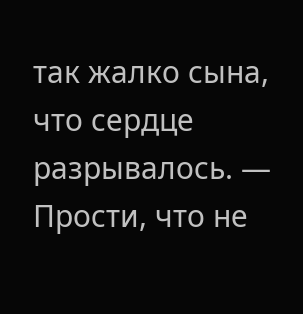так жалко сына, что сердце разрывалось. — Прости, что не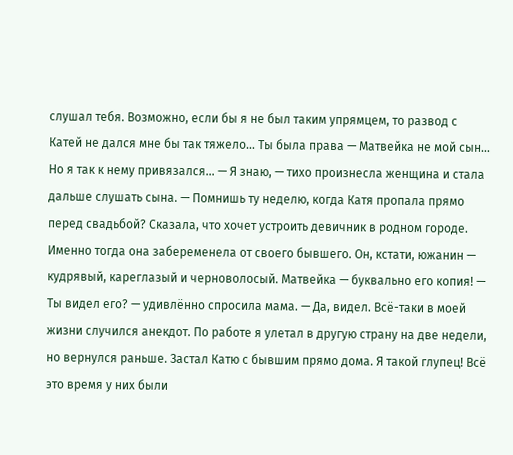слушал тебя. Возможно, если бы я не был таким упрямцем, то развод с Катей не дался мне бы так тяжело… Ты была права — Матвейка не мой сын… Но я так к нему привязался… — Я знаю, — тихо произнесла женщина и стала дальше слушать сына. — Помнишь ту неделю, когда Катя пропала прямо перед свадьбой? Сказала, что хочет устроить девичник в родном городе. Именно тогда она забеременела от своего бывшего. Он, кстати, южанин — кудрявый, кареглазый и черноволосый. Матвейка — буквально его копия! — Ты видел его? — удивлённо спросила мама. — Да, видел. Всё-таки в моей жизни случился анекдот. По работе я улетал в другую страну на две недели, но вернулся раньше. Застал Катю с бывшим прямо дома. Я такой глупец! Всё это время у них были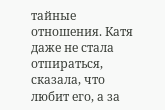тайные отношения. Катя даже не стала отпираться, сказала, что любит его, а за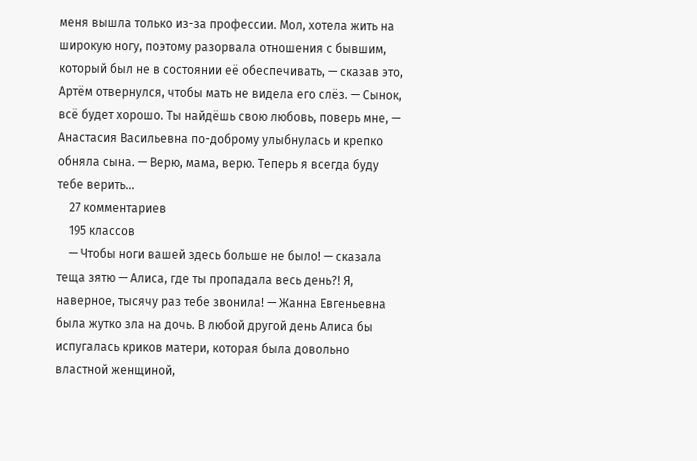меня вышла только из-за профессии. Мол, хотела жить на широкую ногу, поэтому разорвала отношения с бывшим, который был не в состоянии её обеспечивать, — сказав это, Артём отвернулся, чтобы мать не видела его слёз. — Сынок, всё будет хорошо. Ты найдёшь свою любовь, поверь мне, — Анастасия Васильевна по-доброму улыбнулась и крепко обняла сына. — Верю, мама, верю. Теперь я всегда буду тебе верить…
    27 комментариев
    195 классов
    — Чтобы ноги вашей здесь больше не было! — сказала теща зятю — Алиса, где ты пропадала весь день?! Я, наверное, тысячу раз тебе звонила! — Жанна Евгеньевна была жутко зла на дочь. В любой другой день Алиса бы испугалась криков матери, которая была довольно властной женщиной,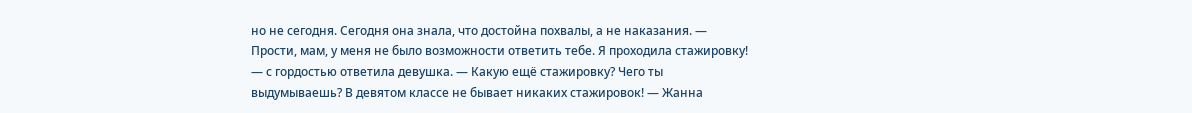но не сегодня. Сегодня она знала, что достойна похвалы, а не наказания. — Прости, мам, у меня не было возможности ответить тебе. Я проходила стажировку! — с гордостью ответила девушка. — Какую ещё стажировку? Чего ты выдумываешь? В девятом классе не бывает никаких стажировок! — Жанна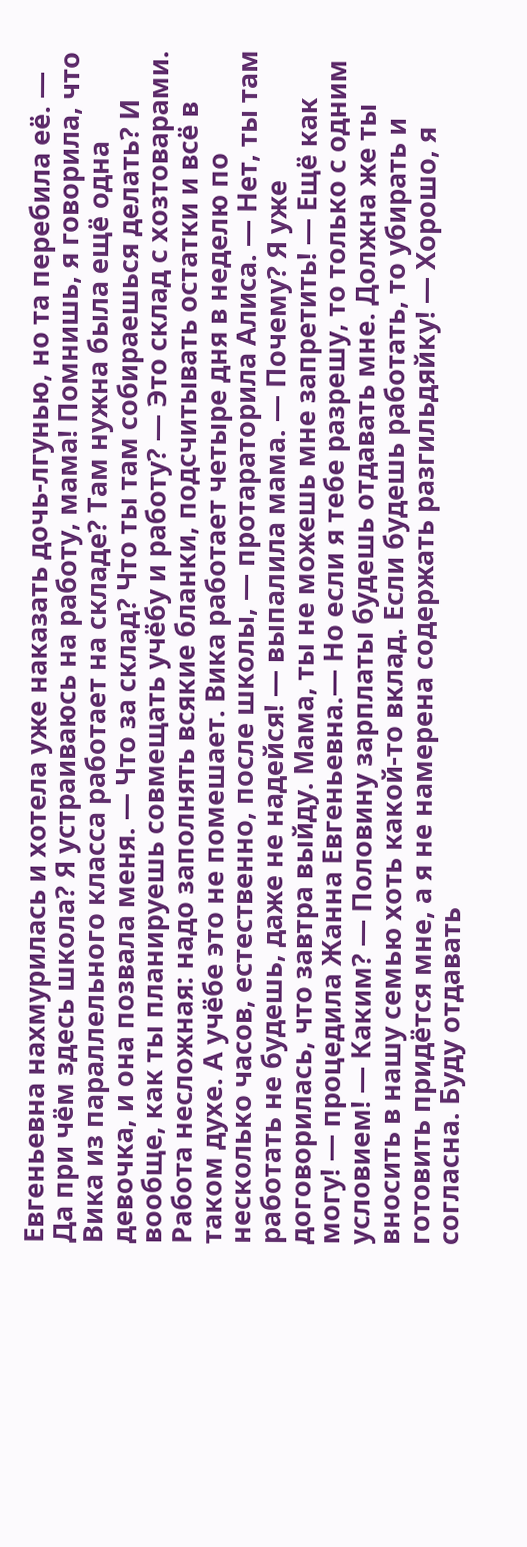Евгеньевна нахмурилась и хотела уже наказать дочь-лгунью, но та перебила её. — Да при чём здесь школа? Я устраиваюсь на работу, мама! Помнишь, я говорила, что Вика из параллельного класса работает на складе? Там нужна была ещё одна девочка, и она позвала меня. — Что за склад? Что ты там собираешься делать? И вообще, как ты планируешь совмещать учёбу и работу? — Это склад с хозтоварами. Работа несложная: надо заполнять всякие бланки, подсчитывать остатки и всё в таком духе. А учёбе это не помешает. Вика работает четыре дня в неделю по несколько часов, естественно, после школы, — протараторила Алиса. — Нет, ты там работать не будешь, даже не надейся! — выпалила мама. — Почему? Я уже договорилась, что завтра выйду. Мама, ты не можешь мне запретить! — Ещё как могу! — процедила Жанна Евгеньевна.— Но если я тебе разрешу, то только с одним условием! — Каким? — Половину зарплаты будешь отдавать мне. Должна же ты вносить в нашу семью хоть какой-то вклад. Если будешь работать, то убирать и готовить придётся мне, а я не намерена содержать разгильдяйку! — Хорошо, я согласна. Буду отдавать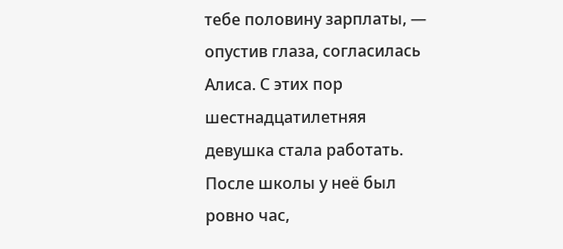тебе половину зарплаты, — опустив глаза, согласилась Алиса. С этих пор шестнадцатилетняя девушка стала работать. После школы у неё был ровно час,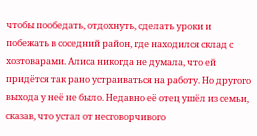чтобы пообедать, отдохнуть, сделать уроки и побежать в соседний район, где находился склад с хозтоварами. Алиса никогда не думала, что ей придётся так рано устраиваться на работу. Но другого выхода у неё не было. Недавно её отец ушёл из семьи, сказав, что устал от несговорчивого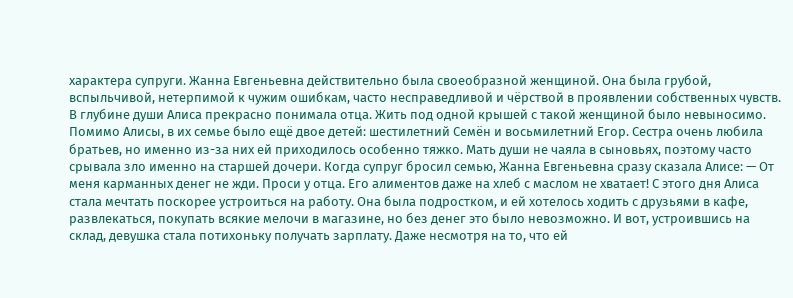характера супруги. Жанна Евгеньевна действительно была своеобразной женщиной. Она была грубой, вспыльчивой, нетерпимой к чужим ошибкам, часто несправедливой и чёрствой в проявлении собственных чувств. В глубине души Алиса прекрасно понимала отца. Жить под одной крышей с такой женщиной было невыносимо. Помимо Алисы, в их семье было ещё двое детей: шестилетний Семён и восьмилетний Егор. Сестра очень любила братьев, но именно из-за них ей приходилось особенно тяжко. Мать души не чаяла в сыновьях, поэтому часто срывала зло именно на старшей дочери. Когда супруг бросил семью, Жанна Евгеньевна сразу сказала Алисе: — От меня карманных денег не жди. Проси у отца. Его алиментов даже на хлеб с маслом не хватает! С этого дня Алиса стала мечтать поскорее устроиться на работу. Она была подростком, и ей хотелось ходить с друзьями в кафе, развлекаться, покупать всякие мелочи в магазине, но без денег это было невозможно. И вот, устроившись на склад, девушка стала потихоньку получать зарплату. Даже несмотря на то, что ей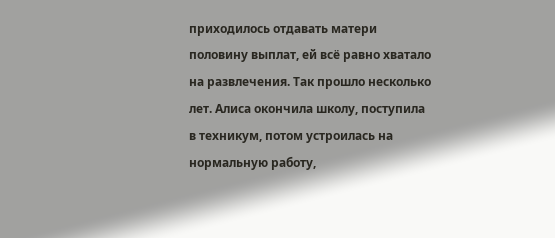приходилось отдавать матери половину выплат, ей всё равно хватало на развлечения. Так прошло несколько лет. Алиса окончила школу, поступила в техникум, потом устроилась на нормальную работу,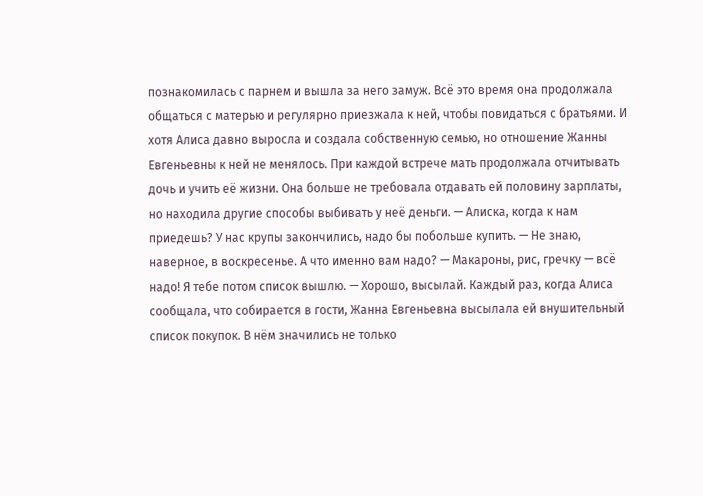познакомилась с парнем и вышла за него замуж. Всё это время она продолжала общаться с матерью и регулярно приезжала к ней, чтобы повидаться с братьями. И хотя Алиса давно выросла и создала собственную семью, но отношение Жанны Евгеньевны к ней не менялось. При каждой встрече мать продолжала отчитывать дочь и учить её жизни. Она больше не требовала отдавать ей половину зарплаты, но находила другие способы выбивать у неё деньги. — Алиска, когда к нам приедешь? У нас крупы закончились, надо бы побольше купить. — Не знаю, наверное, в воскресенье. А что именно вам надо? — Макароны, рис, гречку — всё надо! Я тебе потом список вышлю. — Хорошо, высылай. Каждый раз, когда Алиса сообщала, что собирается в гости, Жанна Евгеньевна высылала ей внушительный список покупок. В нём значились не только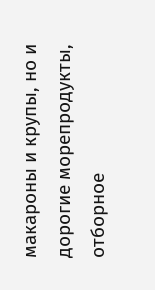макароны и крупы, но и дорогие морепродукты, отборное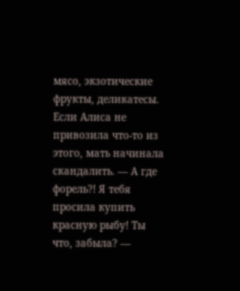мясо, экзотические фрукты, деликатесы. Если Алиса не привозила что-то из этого, мать начинала скандалить. — А где форель?! Я тебя просила купить красную рыбу! Ты что, забыла? —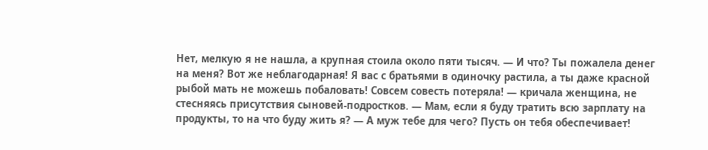Нет, мелкую я не нашла, а крупная стоила около пяти тысяч. — И что? Ты пожалела денег на меня? Вот же неблагодарная! Я вас с братьями в одиночку растила, а ты даже красной рыбой мать не можешь побаловать! Совсем совесть потеряла! — кричала женщина, не стесняясь присутствия сыновей-подростков. — Мам, если я буду тратить всю зарплату на продукты, то на что буду жить я? — А муж тебе для чего? Пусть он тебя обеспечивает!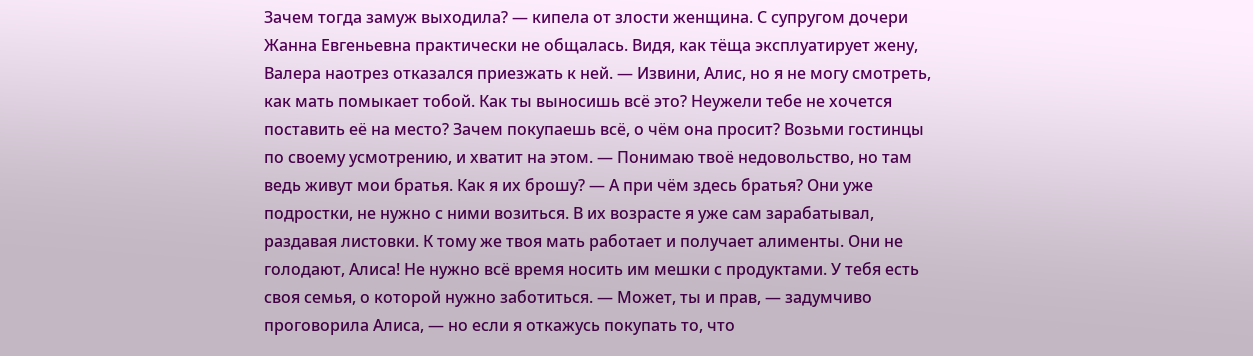Зачем тогда замуж выходила? — кипела от злости женщина. С супругом дочери Жанна Евгеньевна практически не общалась. Видя, как тёща эксплуатирует жену, Валера наотрез отказался приезжать к ней. — Извини, Алис, но я не могу смотреть, как мать помыкает тобой. Как ты выносишь всё это? Неужели тебе не хочется поставить её на место? Зачем покупаешь всё, о чём она просит? Возьми гостинцы по своему усмотрению, и хватит на этом. — Понимаю твоё недовольство, но там ведь живут мои братья. Как я их брошу? — А при чём здесь братья? Они уже подростки, не нужно с ними возиться. В их возрасте я уже сам зарабатывал, раздавая листовки. К тому же твоя мать работает и получает алименты. Они не голодают, Алиса! Не нужно всё время носить им мешки с продуктами. У тебя есть своя семья, о которой нужно заботиться. — Может, ты и прав, — задумчиво проговорила Алиса, — но если я откажусь покупать то, что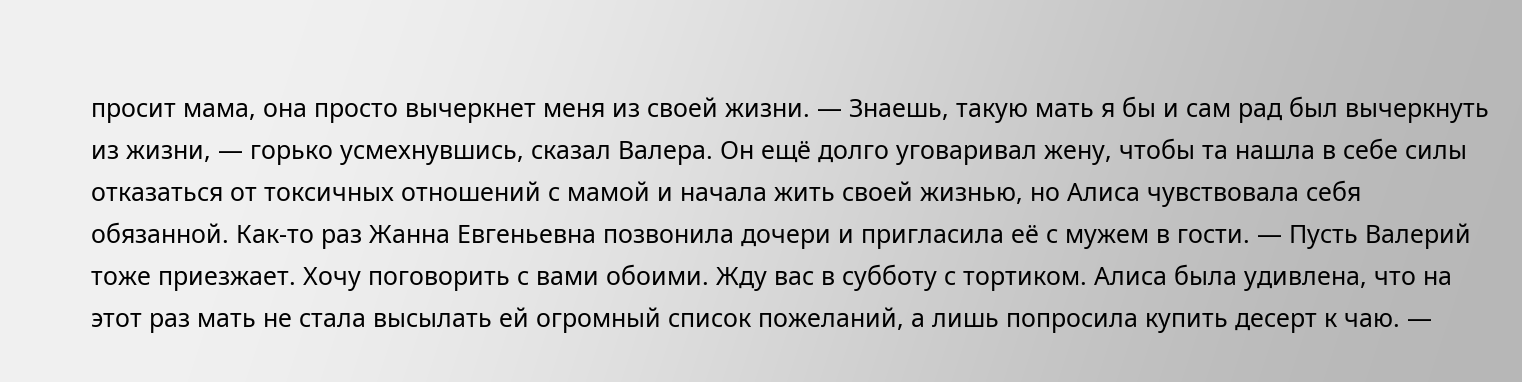просит мама, она просто вычеркнет меня из своей жизни. — Знаешь, такую мать я бы и сам рад был вычеркнуть из жизни, — горько усмехнувшись, сказал Валера. Он ещё долго уговаривал жену, чтобы та нашла в себе силы отказаться от токсичных отношений с мамой и начала жить своей жизнью, но Алиса чувствовала себя обязанной. Как-то раз Жанна Евгеньевна позвонила дочери и пригласила её с мужем в гости. — Пусть Валерий тоже приезжает. Хочу поговорить с вами обоими. Жду вас в субботу с тортиком. Алиса была удивлена, что на этот раз мать не стала высылать ей огромный список пожеланий, а лишь попросила купить десерт к чаю. —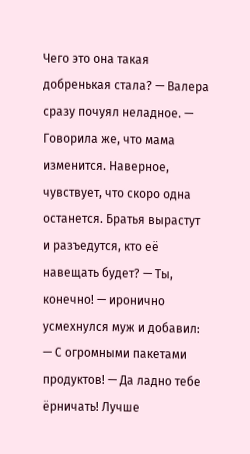Чего это она такая добренькая стала? — Валера сразу почуял неладное. — Говорила же, что мама изменится. Наверное, чувствует, что скоро одна останется. Братья вырастут и разъедутся, кто её навещать будет? — Ты, конечно! — иронично усмехнулся муж и добавил: — С огромными пакетами продуктов! — Да ладно тебе ёрничать! Лучше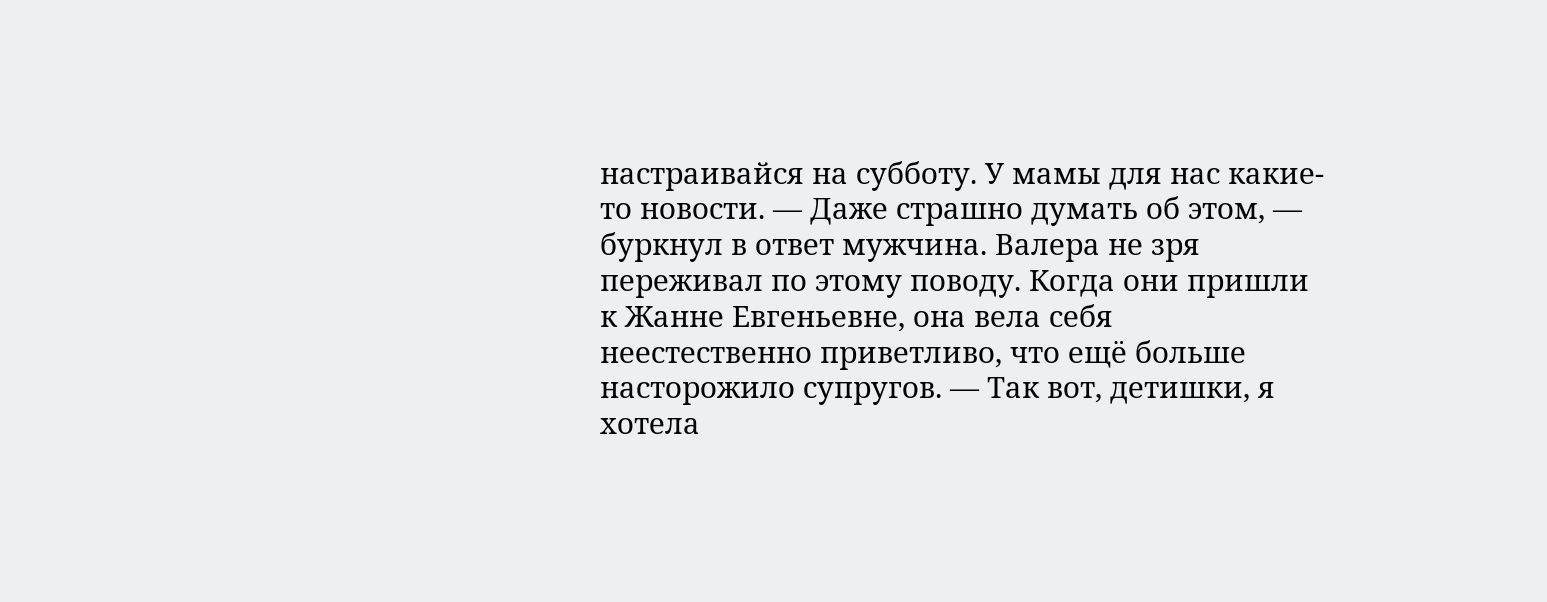настраивайся на субботу. У мамы для нас какие-то новости. — Даже страшно думать об этом, — буркнул в ответ мужчина. Валера не зря переживал по этому поводу. Когда они пришли к Жанне Евгеньевне, она вела себя неестественно приветливо, что ещё больше насторожило супругов. — Так вот, детишки, я хотела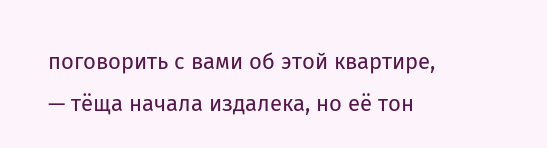поговорить с вами об этой квартире, — тёща начала издалека, но её тон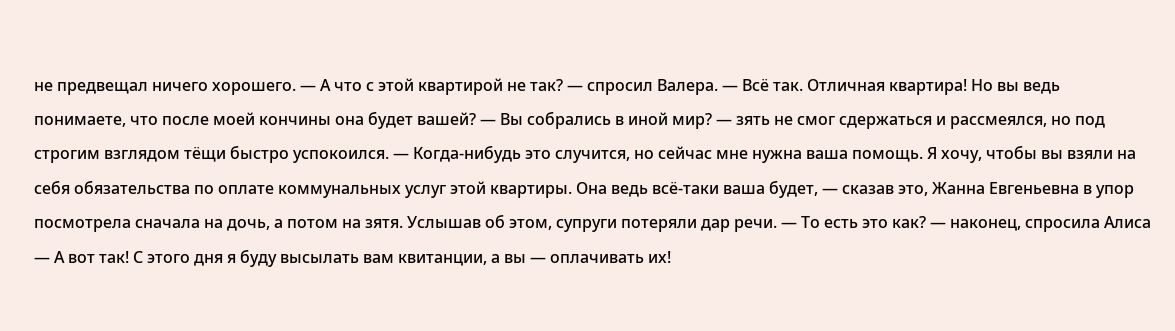не предвещал ничего хорошего. — А что с этой квартирой не так? — спросил Валера. — Всё так. Отличная квартира! Но вы ведь понимаете, что после моей кончины она будет вашей? — Вы собрались в иной мир? — зять не смог сдержаться и рассмеялся, но под строгим взглядом тёщи быстро успокоился. — Когда-нибудь это случится, но сейчас мне нужна ваша помощь. Я хочу, чтобы вы взяли на себя обязательства по оплате коммунальных услуг этой квартиры. Она ведь всё-таки ваша будет, — сказав это, Жанна Евгеньевна в упор посмотрела сначала на дочь, а потом на зятя. Услышав об этом, супруги потеряли дар речи. — То есть это как? — наконец, спросила Алиса — А вот так! С этого дня я буду высылать вам квитанции, а вы — оплачивать их!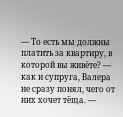— То есть мы должны платить за квартиру, в которой вы живёте? — как и супруга, Валера не сразу понял, чего от них хочет тёща. —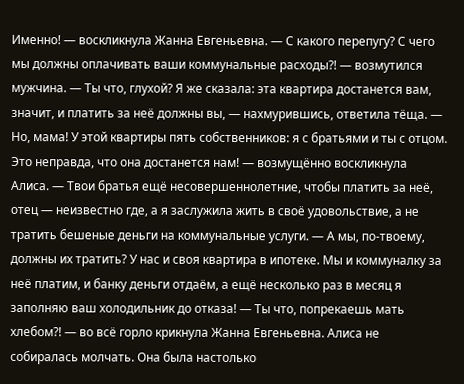Именно! — воскликнула Жанна Евгеньевна. — С какого перепугу? С чего мы должны оплачивать ваши коммунальные расходы?! — возмутился мужчина. — Ты что, глухой? Я же сказала: эта квартира достанется вам, значит, и платить за неё должны вы, — нахмурившись, ответила тёща. — Но, мама! У этой квартиры пять собственников: я с братьями и ты с отцом. Это неправда, что она достанется нам! — возмущённо воскликнула Алиса. — Твои братья ещё несовершеннолетние, чтобы платить за неё, отец — неизвестно где, а я заслужила жить в своё удовольствие, а не тратить бешеные деньги на коммунальные услуги. — А мы, по-твоему, должны их тратить? У нас и своя квартира в ипотеке. Мы и коммуналку за неё платим, и банку деньги отдаём, а ещё несколько раз в месяц я заполняю ваш холодильник до отказа! — Ты что, попрекаешь мать хлебом?! — во всё горло крикнула Жанна Евгеньевна. Алиса не собиралась молчать. Она была настолько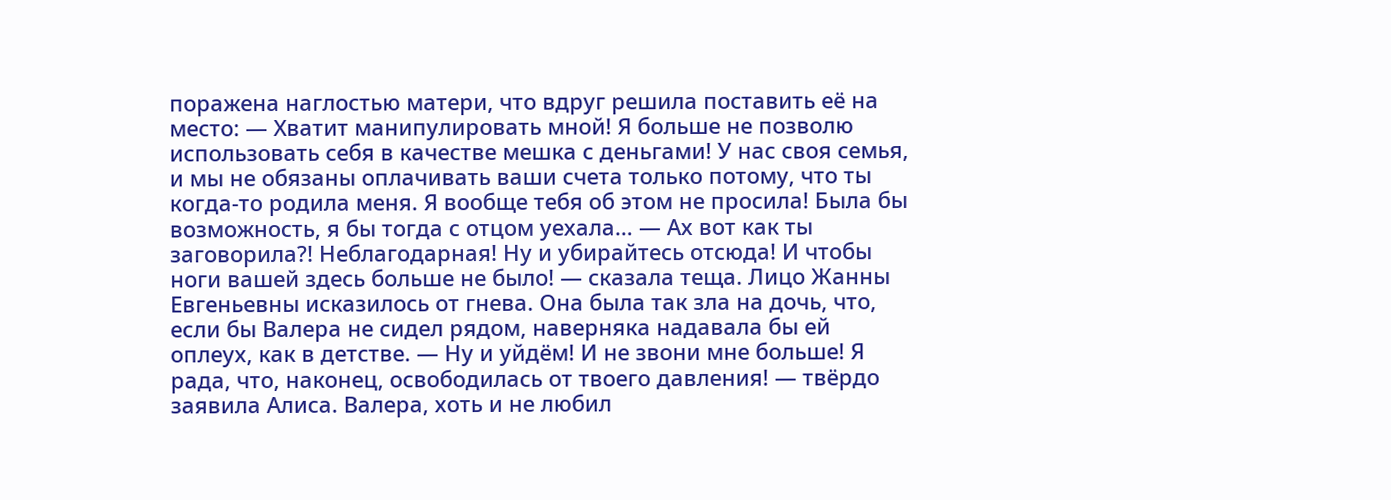поражена наглостью матери, что вдруг решила поставить её на место: — Хватит манипулировать мной! Я больше не позволю использовать себя в качестве мешка с деньгами! У нас своя семья, и мы не обязаны оплачивать ваши счета только потому, что ты когда-то родила меня. Я вообще тебя об этом не просила! Была бы возможность, я бы тогда с отцом уехала… — Ах вот как ты заговорила?! Неблагодарная! Ну и убирайтесь отсюда! И чтобы ноги вашей здесь больше не было! — сказала теща. Лицо Жанны Евгеньевны исказилось от гнева. Она была так зла на дочь, что, если бы Валера не сидел рядом, наверняка надавала бы ей оплеух, как в детстве. — Ну и уйдём! И не звони мне больше! Я рада, что, наконец, освободилась от твоего давления! — твёрдо заявила Алиса. Валера, хоть и не любил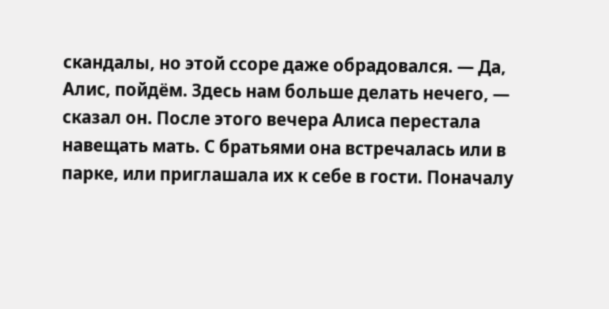скандалы, но этой ссоре даже обрадовался. — Да, Алис, пойдём. Здесь нам больше делать нечего, — сказал он. После этого вечера Алиса перестала навещать мать. С братьями она встречалась или в парке, или приглашала их к себе в гости. Поначалу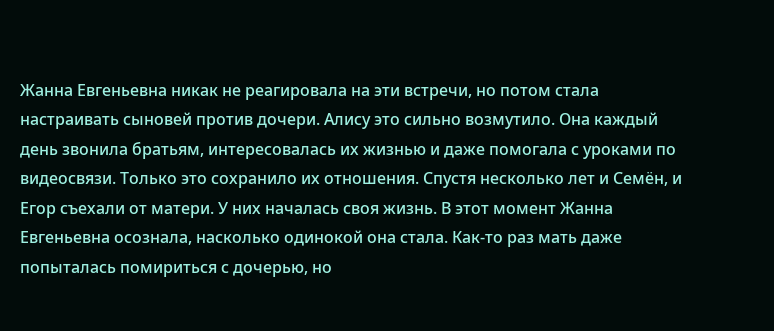Жанна Евгеньевна никак не реагировала на эти встречи, но потом стала настраивать сыновей против дочери. Алису это сильно возмутило. Она каждый день звонила братьям, интересовалась их жизнью и даже помогала с уроками по видеосвязи. Только это сохранило их отношения. Спустя несколько лет и Семён, и Егор съехали от матери. У них началась своя жизнь. В этот момент Жанна Евгеньевна осознала, насколько одинокой она стала. Как-то раз мать даже попыталась помириться с дочерью, но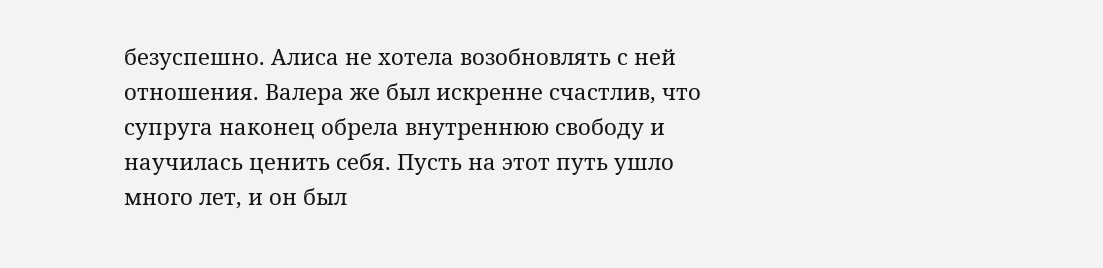безуспешно. Алиса не хотела возобновлять с ней отношения. Валера же был искренне счастлив, что супруга наконец обрела внутреннюю свободу и научилась ценить себя. Пусть на этот путь ушло много лет, и он был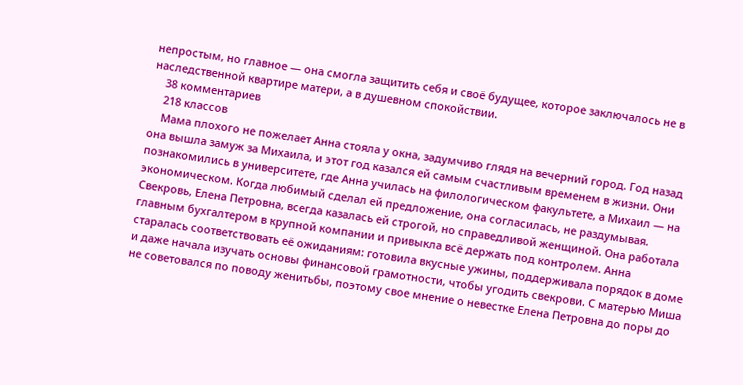непростым, но главное — она смогла защитить себя и своё будущее, которое заключалось не в наследственной квартире матери, а в душевном спокойствии.
    38 комментариев
    218 классов
    Мама плохого не пожелает Анна стояла у окна, задумчиво глядя на вечерний город. Год назад она вышла замуж за Михаила, и этот год казался ей самым счастливым временем в жизни. Они познакомились в университете, где Анна училась на филологическом факультете, а Михаил — на экономическом. Когда любимый сделал ей предложение, она согласилась, не раздумывая. Свекровь, Елена Петровна, всегда казалась ей строгой, но справедливой женщиной. Она работала главным бухгалтером в крупной компании и привыкла всё держать под контролем. Анна старалась соответствовать её ожиданиям: готовила вкусные ужины, поддерживала порядок в доме и даже начала изучать основы финансовой грамотности, чтобы угодить свекрови. С матерью Миша не советовался по поводу женитьбы, поэтому свое мнение о невестке Елена Петровна до поры до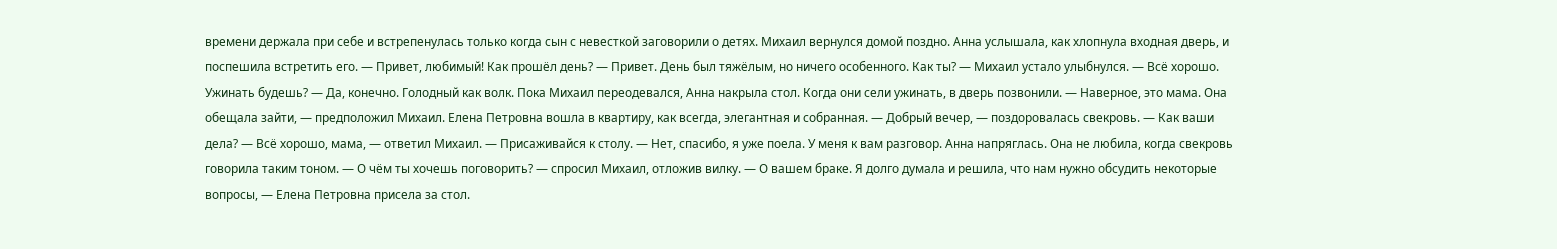времени держала при себе и встрепенулась только когда сын с невесткой заговорили о детях. Михаил вернулся домой поздно. Анна услышала, как хлопнула входная дверь, и поспешила встретить его. — Привет, любимый! Как прошёл день? — Привет. День был тяжёлым, но ничего особенного. Как ты? — Михаил устало улыбнулся. — Всё хорошо. Ужинать будешь? — Да, конечно. Голодный как волк. Пока Михаил переодевался, Анна накрыла стол. Когда они сели ужинать, в дверь позвонили. — Наверное, это мама. Она обещала зайти, — предположил Михаил. Елена Петровна вошла в квартиру, как всегда, элегантная и собранная. — Добрый вечер, — поздоровалась свекровь. — Как ваши дела? — Всё хорошо, мама, — ответил Михаил. — Присаживайся к столу. — Нет, спасибо, я уже поела. У меня к вам разговор. Анна напряглась. Она не любила, когда свекровь говорила таким тоном. — О чём ты хочешь поговорить? — спросил Михаил, отложив вилку. — О вашем браке. Я долго думала и решила, что нам нужно обсудить некоторые вопросы, — Елена Петровна присела за стол.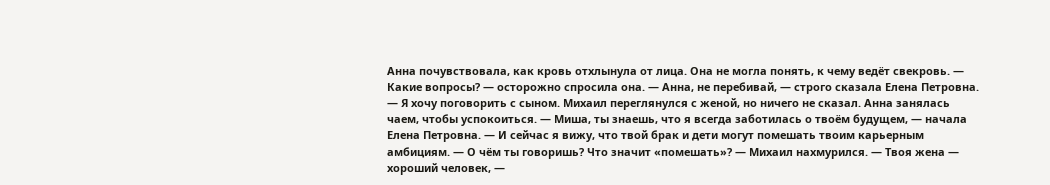Анна почувствовала, как кровь отхлынула от лица. Она не могла понять, к чему ведёт свекровь. — Какие вопросы? — осторожно спросила она. — Анна, не перебивай, — строго сказала Елена Петровна. — Я хочу поговорить с сыном. Михаил переглянулся с женой, но ничего не сказал. Анна занялась чаем, чтобы успокоиться. — Миша, ты знаешь, что я всегда заботилась о твоём будущем, — начала Елена Петровна. — И сейчас я вижу, что твой брак и дети могут помешать твоим карьерным амбициям. — О чём ты говоришь? Что значит «помешать»? — Михаил нахмурился. — Твоя жена — хороший человек, —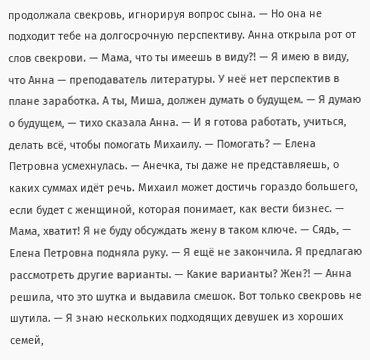продолжала свекровь, игнорируя вопрос сына. — Но она не подходит тебе на долгосрочную перспективу. Анна открыла рот от слов свекрови. — Мама, что ты имеешь в виду?! — Я имею в виду, что Анна — преподаватель литературы. У неё нет перспектив в плане заработка. А ты, Миша, должен думать о будущем. — Я думаю о будущем, — тихо сказала Анна. — И я готова работать, учиться, делать всё, чтобы помогать Михаилу. — Помогать? — Елена Петровна усмехнулась. — Анечка, ты даже не представляешь, о каких суммах идёт речь. Михаил может достичь гораздо большего, если будет с женщиной, которая понимает, как вести бизнес. — Мама, хватит! Я не буду обсуждать жену в таком ключе. — Сядь, — Елена Петровна подняла руку. — Я ещё не закончила. Я предлагаю рассмотреть другие варианты. — Какие варианты? Жен?! — Анна решила, что это шутка и выдавила смешок. Вот только свекровь не шутила. — Я знаю нескольких подходящих девушек из хороших семей,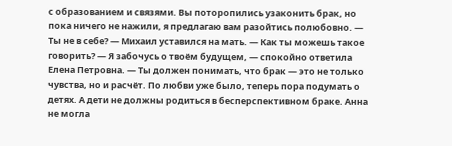с образованием и связями. Вы поторопились узаконить брак, но пока ничего не нажили, я предлагаю вам разойтись полюбовно. — Ты не в себе? — Михаил уставился на мать. — Как ты можешь такое говорить? — Я забочусь о твоём будущем, — спокойно ответила Елена Петровна. — Ты должен понимать, что брак — это не только чувства, но и расчёт. По любви уже было, теперь пора подумать о детях. А дети не должны родиться в бесперспективном браке. Анна не могла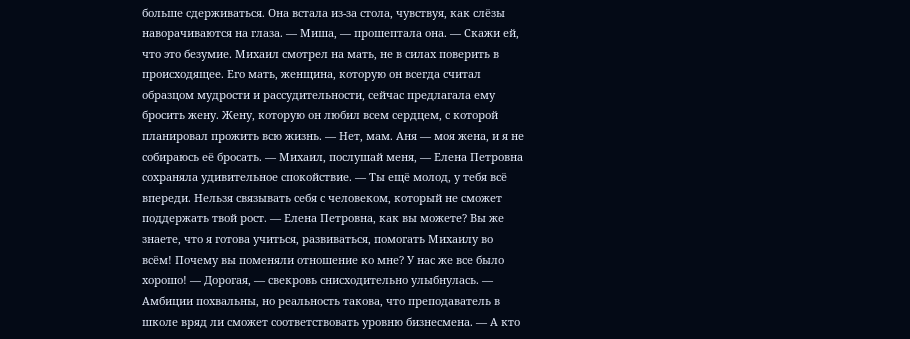больше сдерживаться. Она встала из-за стола, чувствуя, как слёзы наворачиваются на глаза. — Миша, — прошептала она. — Скажи ей, что это безумие. Михаил смотрел на мать, не в силах поверить в происходящее. Его мать, женщина, которую он всегда считал образцом мудрости и рассудительности, сейчас предлагала ему бросить жену. Жену, которую он любил всем сердцем, с которой планировал прожить всю жизнь. — Нет, мам. Аня — моя жена, и я не собираюсь её бросать. — Михаил, послушай меня, — Елена Петровна сохраняла удивительное спокойствие. — Ты ещё молод, у тебя всё впереди. Нельзя связывать себя с человеком, который не сможет поддержать твой рост. — Елена Петровна, как вы можете? Вы же знаете, что я готова учиться, развиваться, помогать Михаилу во всём! Почему вы поменяли отношение ко мне? У нас же все было хорошо! — Дорогая, — свекровь снисходительно улыбнулась. — Амбиции похвальны, но реальность такова, что преподаватель в школе вряд ли сможет соответствовать уровню бизнесмена. — А кто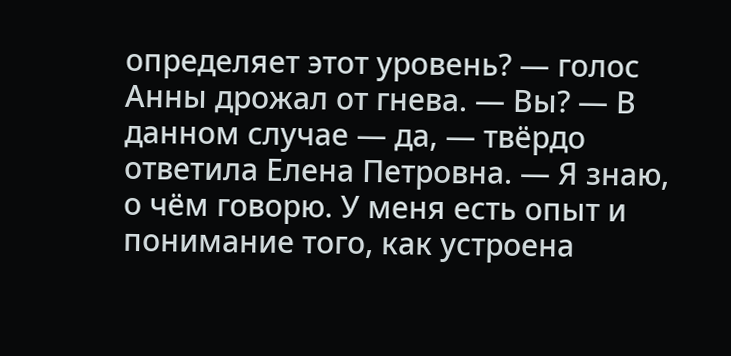определяет этот уровень? — голос Анны дрожал от гнева. — Вы? — В данном случае — да, — твёрдо ответила Елена Петровна. — Я знаю, о чём говорю. У меня есть опыт и понимание того, как устроена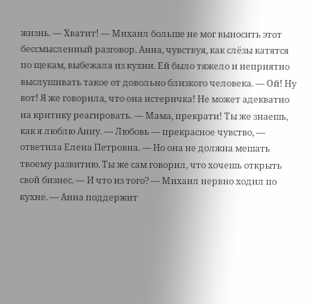жизнь. — Хватит! — Михаил больше не мог выносить этот бессмысленный разговор. Анна, чувствуя, как слёзы катятся по щекам, выбежала из кухни. Ей было тяжело и неприятно выслушивать такое от довольно близкого человека. — Ой! Ну вот! Я же говорила, что она истеричка! Не может адекватно на критику реагировать. — Мама, прекрати! Ты же знаешь, как я люблю Анну. — Любовь — прекрасное чувство, — ответила Елена Петровна. — Но она не должна мешать твоему развитию. Ты же сам говорил, что хочешь открыть свой бизнес. — И что из того? — Михаил нервно ходил по кухне. — Анна поддержит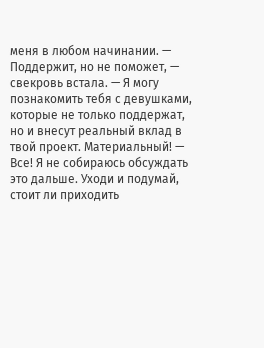меня в любом начинании. — Поддержит, но не поможет, — свекровь встала. — Я могу познакомить тебя с девушками, которые не только поддержат, но и внесут реальный вклад в твой проект. Материальный! — Все! Я не собираюсь обсуждать это дальше. Уходи и подумай, стоит ли приходить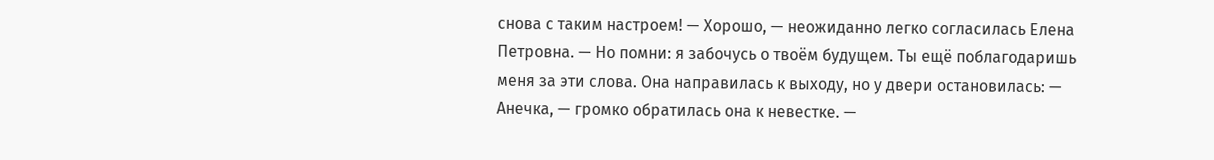снова с таким настроем! — Хорошо, — неожиданно легко согласилась Елена Петровна. — Но помни: я забочусь о твоём будущем. Ты ещё поблагодаришь меня за эти слова. Она направилась к выходу, но у двери остановилась: — Анечка, — громко обратилась она к невестке. —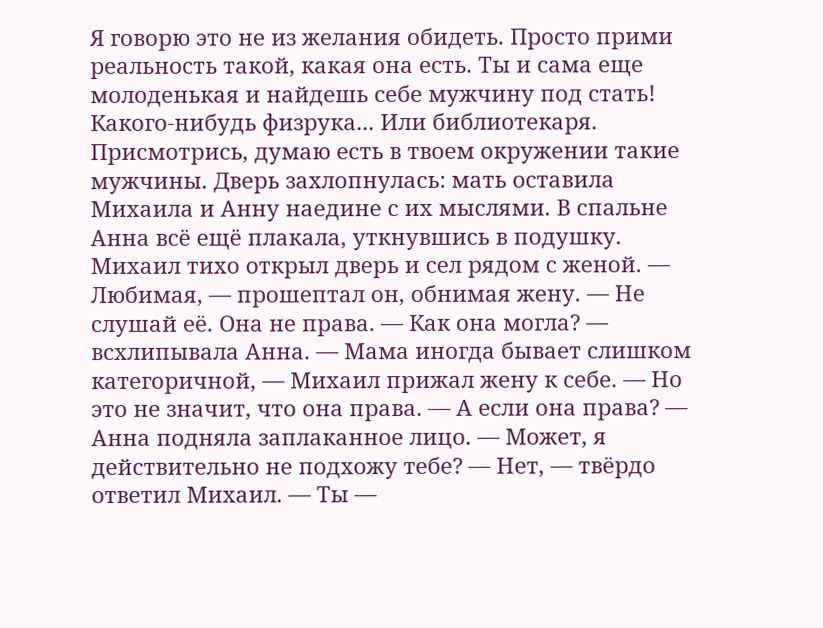Я говорю это не из желания обидеть. Просто прими реальность такой, какая она есть. Ты и сама еще молоденькая и найдешь себе мужчину под стать! Какого-нибудь физрука... Или библиотекаря. Присмотрись, думаю есть в твоем окружении такие мужчины. Дверь захлопнулась: мать оставила Михаила и Анну наедине с их мыслями. В спальне Анна всё ещё плакала, уткнувшись в подушку. Михаил тихо открыл дверь и сел рядом с женой. — Любимая, — прошептал он, обнимая жену. — Не слушай её. Она не права. — Как она могла? — всхлипывала Анна. — Мама иногда бывает слишком категоричной, — Михаил прижал жену к себе. — Но это не значит, что она права. — А если она права? — Анна подняла заплаканное лицо. — Может, я действительно не подхожу тебе? — Нет, — твёрдо ответил Михаил. — Ты —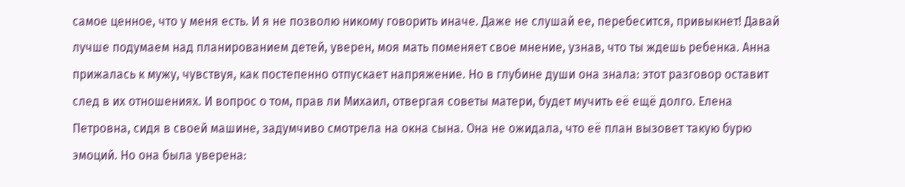самое ценное, что у меня есть. И я не позволю никому говорить иначе. Даже не слушай ее, перебесится, привыкнет! Давай лучше подумаем над планированием детей, уверен, моя мать поменяет свое мнение, узнав, что ты ждешь ребенка. Анна прижалась к мужу, чувствуя, как постепенно отпускает напряжение. Но в глубине души она знала: этот разговор оставит след в их отношениях. И вопрос о том, прав ли Михаил, отвергая советы матери, будет мучить её ещё долго. Елена Петровна, сидя в своей машине, задумчиво смотрела на окна сына. Она не ожидала, что её план вызовет такую бурю эмоций. Но она была уверена: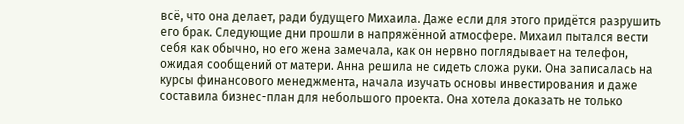всё, что она делает, ради будущего Михаила. Даже если для этого придётся разрушить его брак. Следующие дни прошли в напряжённой атмосфере. Михаил пытался вести себя как обычно, но его жена замечала, как он нервно поглядывает на телефон, ожидая сообщений от матери. Анна решила не сидеть сложа руки. Она записалась на курсы финансового менеджмента, начала изучать основы инвестирования и даже составила бизнес-план для небольшого проекта. Она хотела доказать не только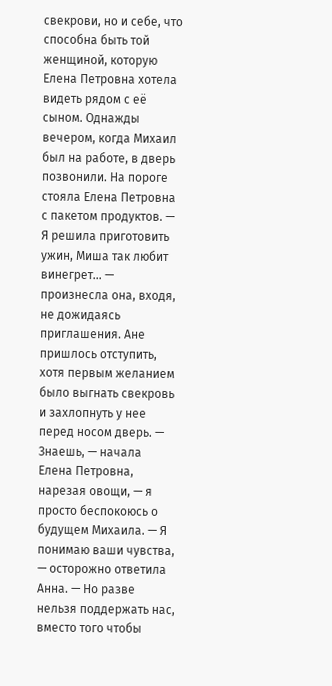свекрови, но и себе, что способна быть той женщиной, которую Елена Петровна хотела видеть рядом с её сыном. Однажды вечером, когда Михаил был на работе, в дверь позвонили. На пороге стояла Елена Петровна с пакетом продуктов. — Я решила приготовить ужин, Миша так любит винегрет... — произнесла она, входя, не дожидаясь приглашения. Ане пришлось отступить, хотя первым желанием было выгнать свекровь и захлопнуть у нее перед носом дверь. — Знаешь, — начала Елена Петровна, нарезая овощи, — я просто беспокоюсь о будущем Михаила. — Я понимаю ваши чувства, — осторожно ответила Анна. — Но разве нельзя поддержать нас, вместо того чтобы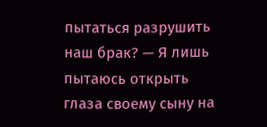пытаться разрушить наш брак? — Я лишь пытаюсь открыть глаза своему сыну на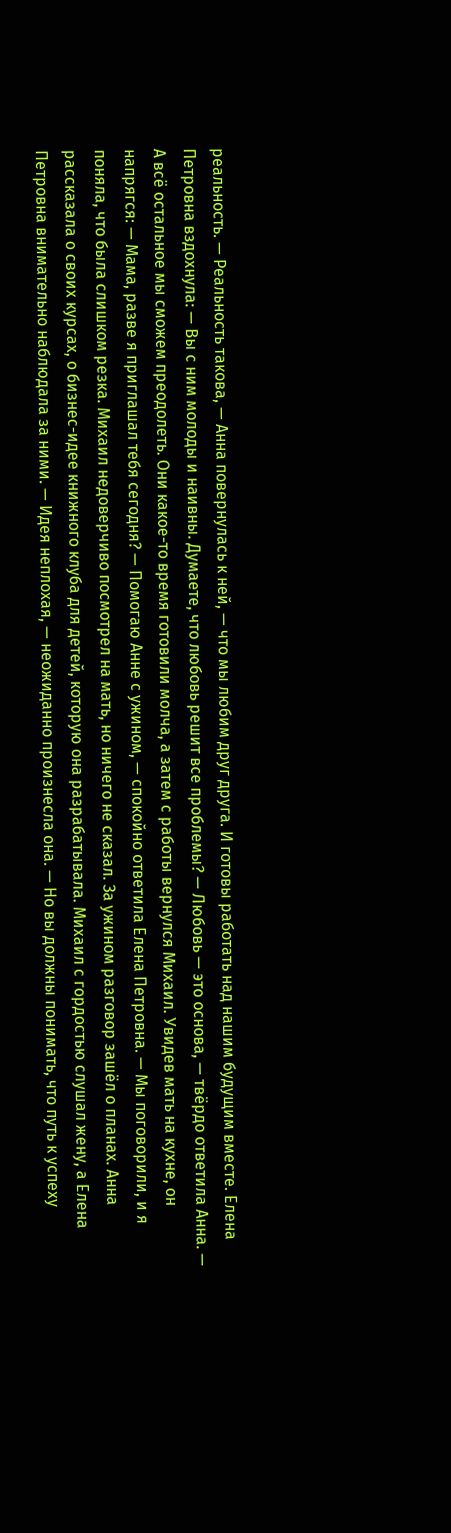реальность. — Реальность такова, — Анна повернулась к ней, — что мы любим друг друга. И готовы работать над нашим будущим вместе. Елена Петровна вздохнула: — Вы с ним молоды и наивны. Думаете, что любовь решит все проблемы? — Любовь — это основа, — твёрдо ответила Анна. — А всё остальное мы сможем преодолеть. Они какое-то время готовили молча, а затем с работы вернулся Михаил. Увидев мать на кухне, он напрягся: — Мама, разве я приглашал тебя сегодня? — Помогаю Анне с ужином, — спокойно ответила Елена Петровна. — Мы поговорили, и я поняла, что была слишком резка. Михаил недоверчиво посмотрел на мать, но ничего не сказал. За ужином разговор зашёл о планах. Анна рассказала о своих курсах, о бизнес-идее книжного клуба для детей, которую она разрабатывала. Михаил с гордостью слушал жену, а Елена Петровна внимательно наблюдала за ними. — Идея неплохая, — неожиданно произнесла она. — Но вы должны понимать, что путь к успеху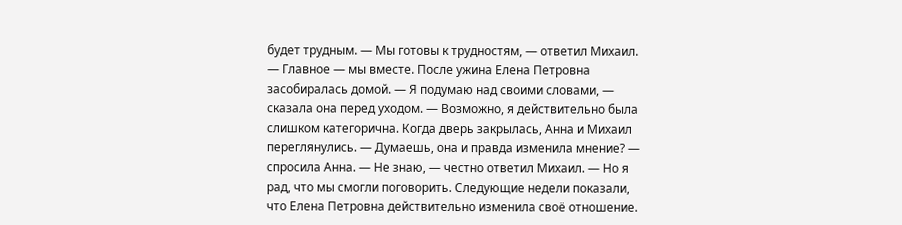будет трудным. — Мы готовы к трудностям, — ответил Михаил. — Главное — мы вместе. После ужина Елена Петровна засобиралась домой. — Я подумаю над своими словами, — сказала она перед уходом. — Возможно, я действительно была слишком категорична. Когда дверь закрылась, Анна и Михаил переглянулись. — Думаешь, она и правда изменила мнение? — спросила Анна. — Не знаю, — честно ответил Михаил. — Но я рад, что мы смогли поговорить. Следующие недели показали, что Елена Петровна действительно изменила своё отношение.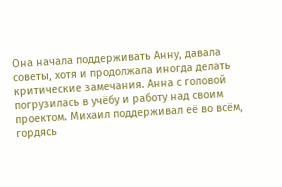Она начала поддерживать Анну, давала советы, хотя и продолжала иногда делать критические замечания. Анна с головой погрузилась в учёбу и работу над своим проектом. Михаил поддерживал её во всём, гордясь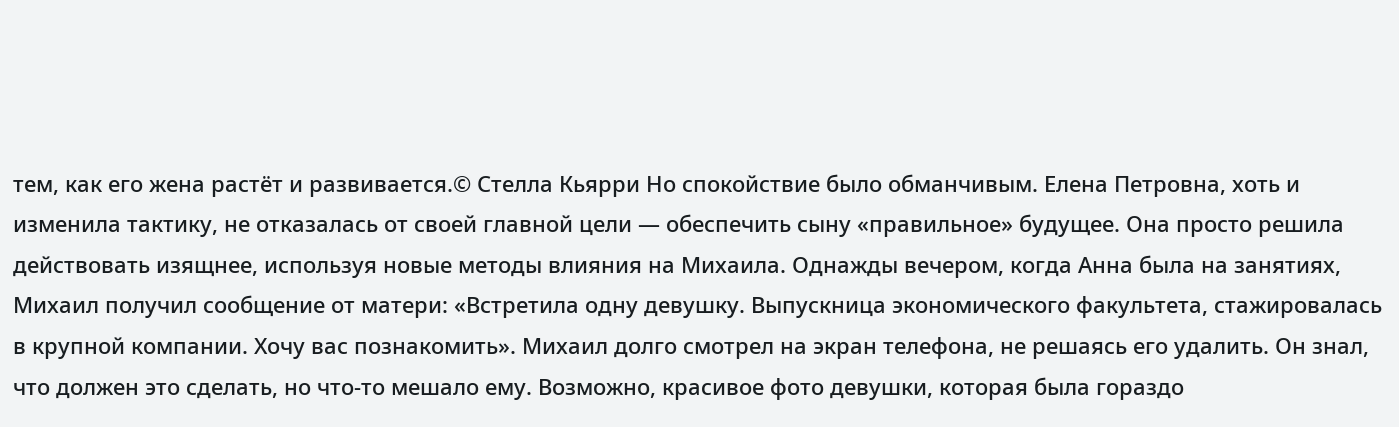тем, как его жена растёт и развивается.© Стелла Кьярри Но спокойствие было обманчивым. Елена Петровна, хоть и изменила тактику, не отказалась от своей главной цели — обеспечить сыну «правильное» будущее. Она просто решила действовать изящнее, используя новые методы влияния на Михаила. Однажды вечером, когда Анна была на занятиях, Михаил получил сообщение от матери: «Встретила одну девушку. Выпускница экономического факультета, стажировалась в крупной компании. Хочу вас познакомить». Михаил долго смотрел на экран телефона, не решаясь его удалить. Он знал, что должен это сделать, но что-то мешало ему. Возможно, красивое фото девушки, которая была гораздо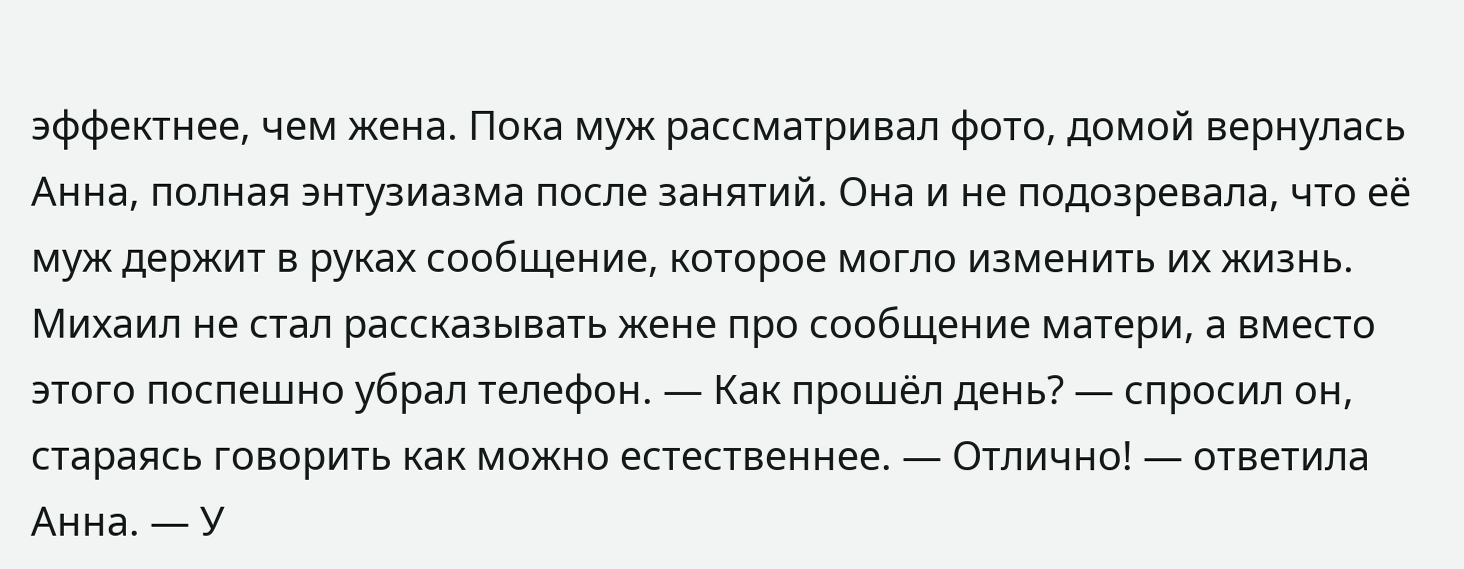эффектнее, чем жена. Пока муж рассматривал фото, домой вернулась Анна, полная энтузиазма после занятий. Она и не подозревала, что её муж держит в руках сообщение, которое могло изменить их жизнь. Михаил не стал рассказывать жене про сообщение матери, а вместо этого поспешно убрал телефон. — Как прошёл день? — спросил он, стараясь говорить как можно естественнее. — Отлично! — ответила Анна. — У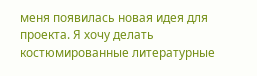меня появилась новая идея для проекта. Я хочу делать костюмированные литературные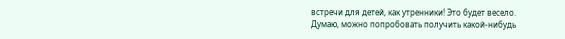встречи для детей, как утренники! Это будет весело. Думаю, можно попробовать получить какой-нибудь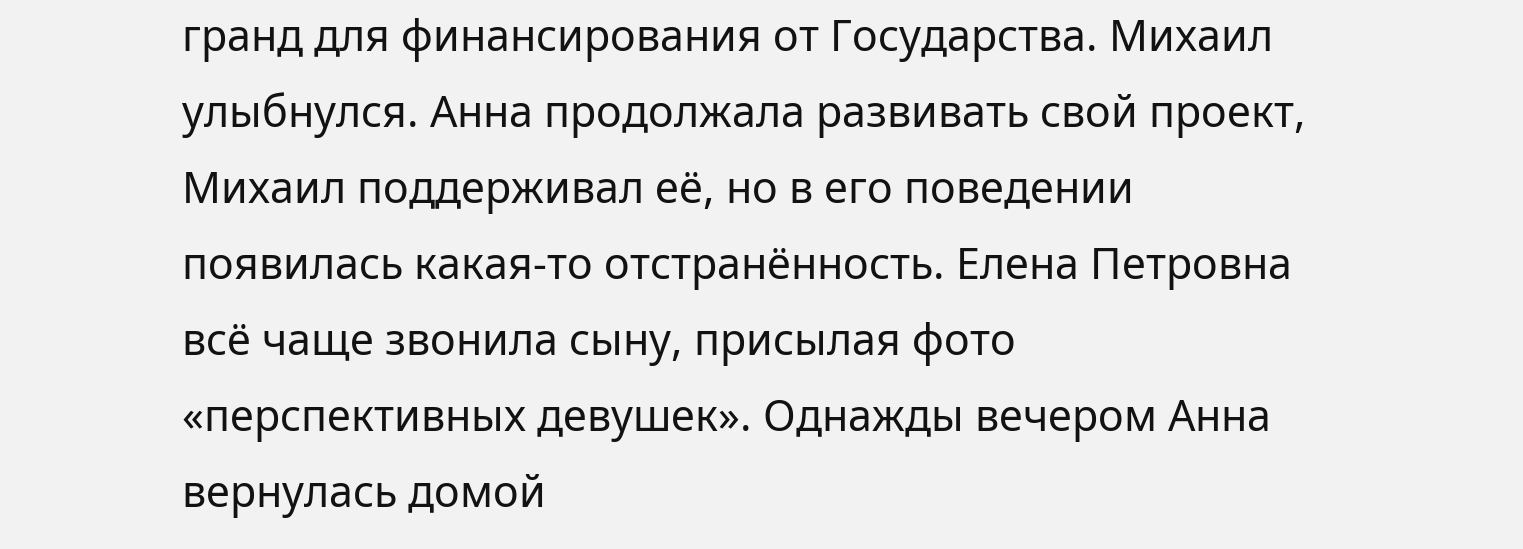гранд для финансирования от Государства. Михаил улыбнулся. Анна продолжала развивать свой проект, Михаил поддерживал её, но в его поведении появилась какая-то отстранённость. Елена Петровна всё чаще звонила сыну, присылая фото «перспективных девушек». Однажды вечером Анна вернулась домой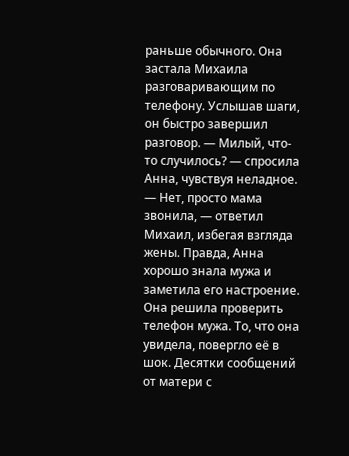раньше обычного. Она застала Михаила разговаривающим по телефону. Услышав шаги, он быстро завершил разговор. — Милый, что-то случилось? — спросила Анна, чувствуя неладное. — Нет, просто мама звонила, — ответил Михаил, избегая взгляда жены. Правда, Анна хорошо знала мужа и заметила его настроение. Она решила проверить телефон мужа. То, что она увидела, повергло её в шок. Десятки сообщений от матери с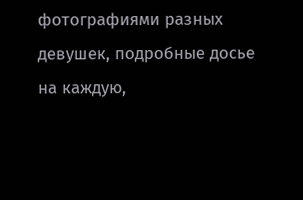фотографиями разных девушек, подробные досье на каждую,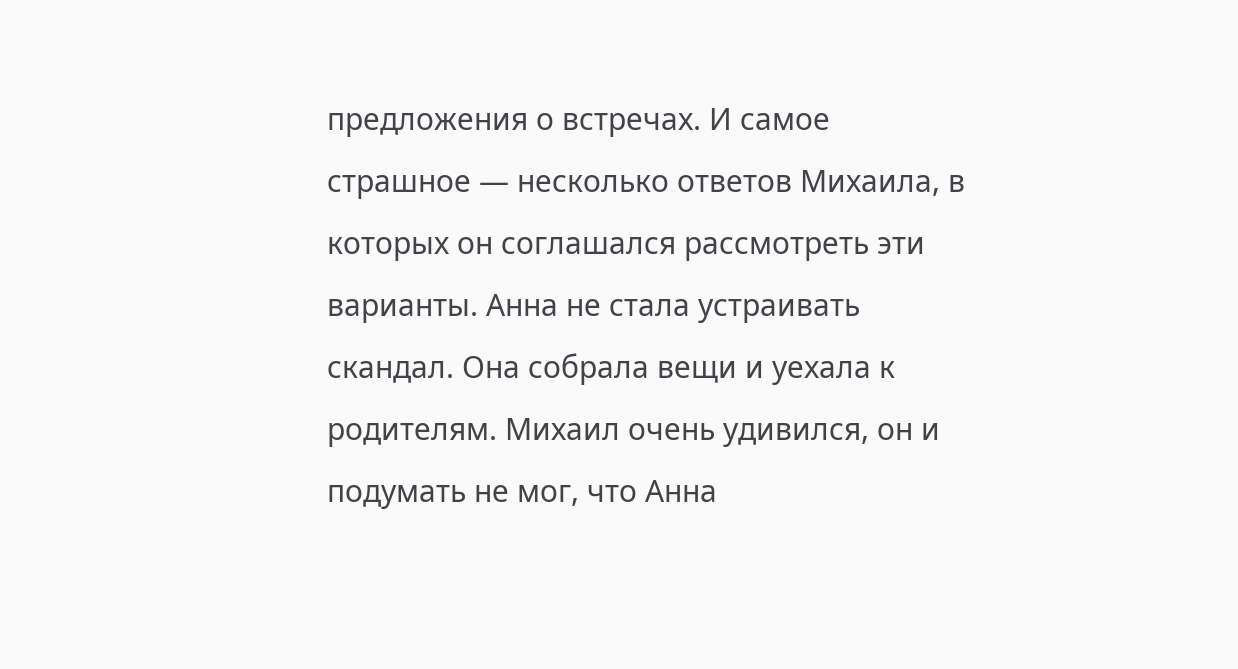предложения о встречах. И самое страшное — несколько ответов Михаила, в которых он соглашался рассмотреть эти варианты. Анна не стала устраивать скандал. Она собрала вещи и уехала к родителям. Михаил очень удивился, он и подумать не мог, что Анна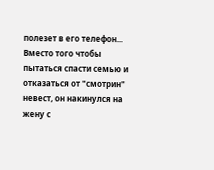полезет в его телефон... Вместо того чтобы пытаться спасти семью и отказаться от "смотрин" невест, он накинулся на жену с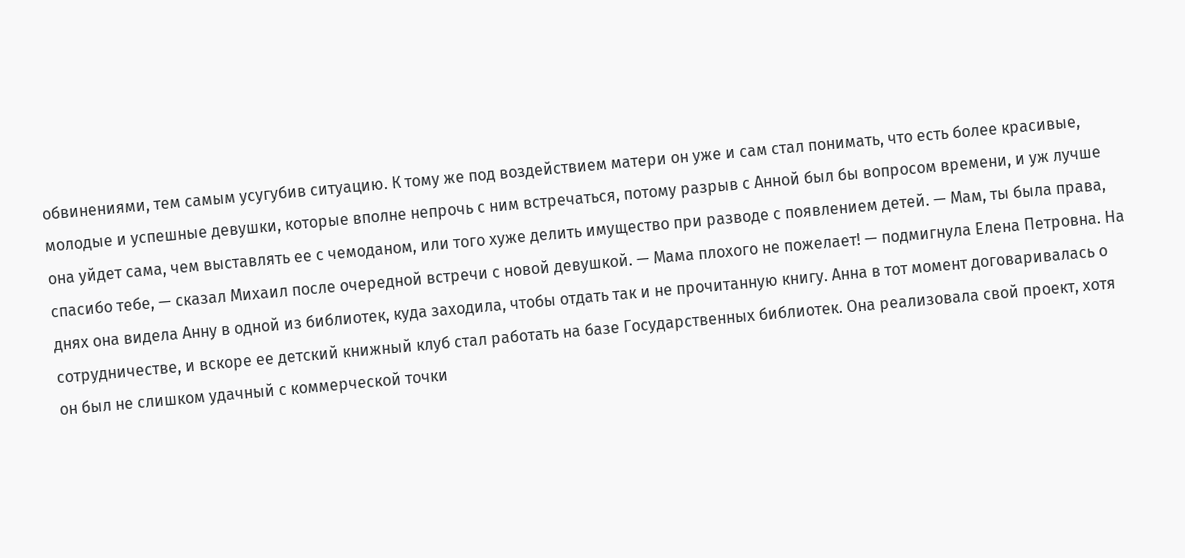обвинениями, тем самым усугубив ситуацию. К тому же под воздействием матери он уже и сам стал понимать, что есть более красивые, молодые и успешные девушки, которые вполне непрочь с ним встречаться, потому разрыв с Анной был бы вопросом времени, и уж лучше она уйдет сама, чем выставлять ее с чемоданом, или того хуже делить имущество при разводе с появлением детей. — Мам, ты была права, спасибо тебе, — сказал Михаил после очередной встречи с новой девушкой. — Мама плохого не пожелает! — подмигнула Елена Петровна. На днях она видела Анну в одной из библиотек, куда заходила, чтобы отдать так и не прочитанную книгу. Анна в тот момент договаривалась о сотрудничестве, и вскоре ее детский книжный клуб стал работать на базе Государственных библиотек. Она реализовала свой проект, хотя он был не слишком удачный с коммерческой точки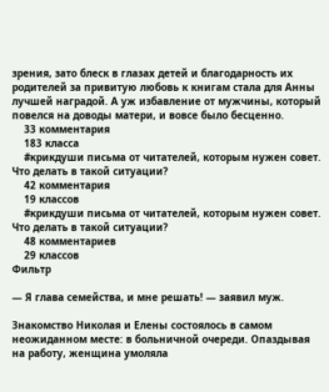зрения, зато блеск в глазах детей и благодарность их родителей за привитую любовь к книгам стала для Анны лучшей наградой. А уж избавление от мужчины, который повелся на доводы матери, и вовсе было бесценно.
    33 комментария
    183 класса
    #крикдуши письма от читателей, которым нужен совет. Что делать в такой ситуации?
    42 комментария
    19 классов
    #крикдуши письма от читателей, которым нужен совет. Что делать в такой ситуации?
    48 комментариев
    29 классов
Фильтр

— Я глава семейства, и мне решать! — заявил муж.

Знакомство Николая и Елены состоялось в самом неожиданном месте: в больничной очереди. Опаздывая на работу, женщина умоляла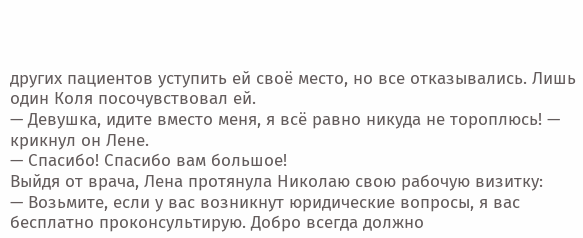других пациентов уступить ей своё место, но все отказывались. Лишь один Коля посочувствовал ей.
— Девушка, идите вместо меня, я всё равно никуда не тороплюсь! — крикнул он Лене.
— Спасибо! Спасибо вам большое!
Выйдя от врача, Лена протянула Николаю свою рабочую визитку:
— Возьмите, если у вас возникнут юридические вопросы, я вас бесплатно проконсультирую. Добро всегда должно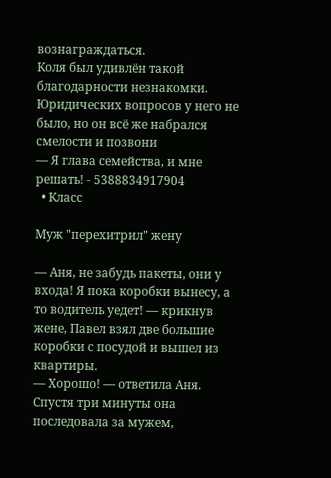вознаграждаться.
Коля был удивлён такой благодарности незнакомки. Юридических вопросов у него не было, но он всё же набрался смелости и позвони
— Я глава семейства, и мне решать! - 5388834917904
  • Класс

Муж "перехитрил" жену

— Аня, не забудь пакеты, они у входа! Я пока коробки вынесу, а то водитель уедет! — крикнув жене, Павел взял две большие коробки с посудой и вышел из квартиры.
— Хорошо! — ответила Аня. Спустя три минуты она последовала за мужем,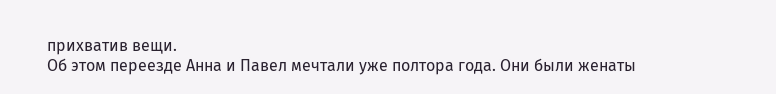прихватив вещи.
Об этом переезде Анна и Павел мечтали уже полтора года. Они были женаты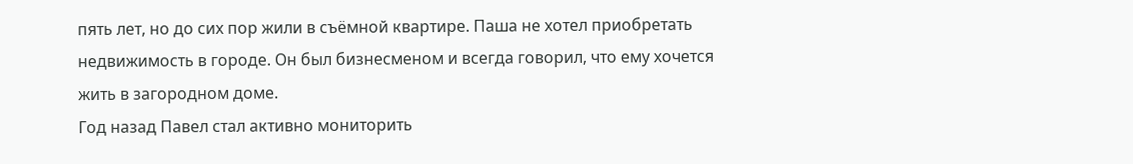пять лет, но до сих пор жили в съёмной квартире. Паша не хотел приобретать недвижимость в городе. Он был бизнесменом и всегда говорил, что ему хочется жить в загородном доме.
Год назад Павел стал активно мониторить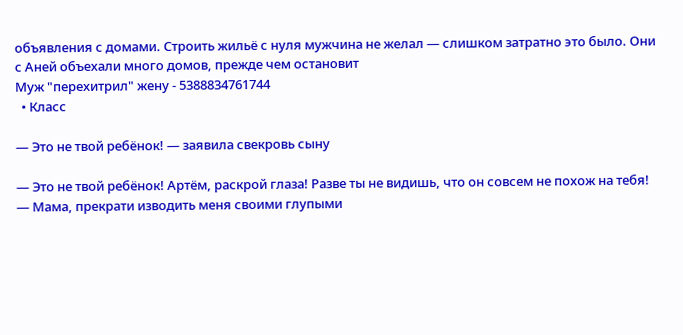объявления с домами. Строить жильё с нуля мужчина не желал — слишком затратно это было. Они с Аней объехали много домов, прежде чем остановит
Муж "перехитрил" жену - 5388834761744
  • Класс

— Это не твой ребёнок! — заявила свекровь сыну

— Это не твой ребёнок! Артём, раскрой глаза! Разве ты не видишь, что он совсем не похож на тебя!
— Мама, прекрати изводить меня своими глупыми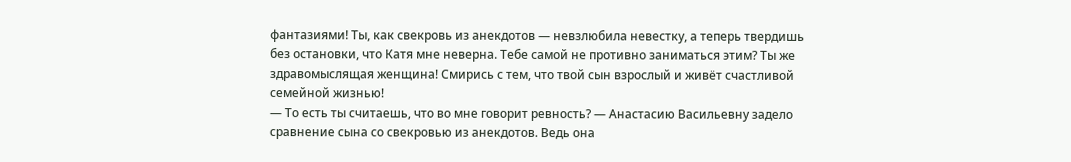фантазиями! Ты, как свекровь из анекдотов — невзлюбила невестку, а теперь твердишь без остановки, что Катя мне неверна. Тебе самой не противно заниматься этим? Ты же здравомыслящая женщина! Смирись с тем, что твой сын взрослый и живёт счастливой семейной жизнью!
— То есть ты считаешь, что во мне говорит ревность? — Анастасию Васильевну задело сравнение сына со свекровью из анекдотов. Ведь она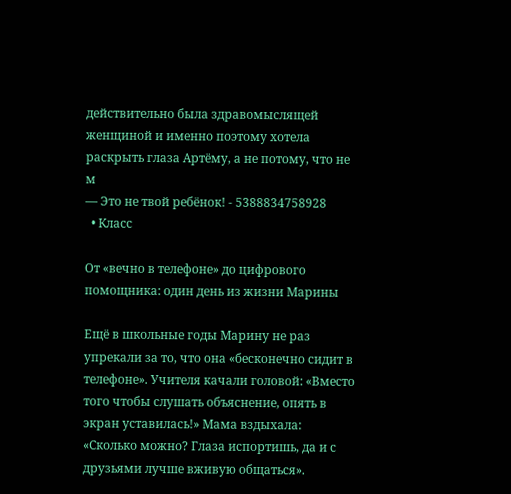действительно была здравомыслящей женщиной и именно поэтому хотела раскрыть глаза Артёму, а не потому, что не м
— Это не твой ребёнок! - 5388834758928
  • Класс

От «вечно в телефоне» до цифрового помощника: один день из жизни Марины

Ещё в школьные годы Марину не раз упрекали за то, что она «бесконечно сидит в телефоне». Учителя качали головой: «Вместо того чтобы слушать объяснение, опять в экран уставилась!» Мама вздыхала: «Сколько можно? Глаза испортишь, да и с друзьями лучше вживую общаться».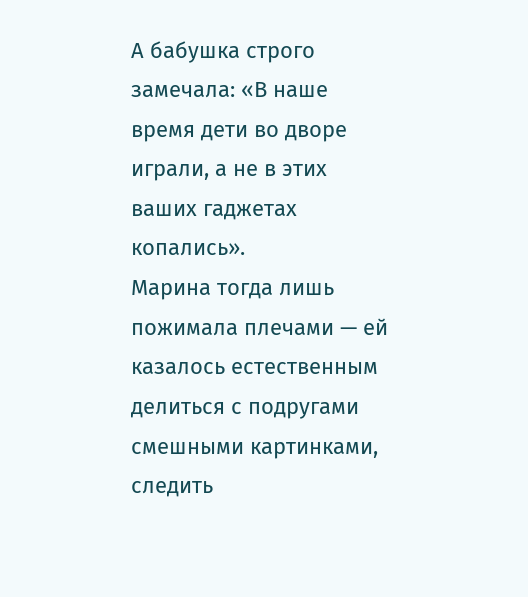А бабушка строго замечала: «В наше время дети во дворе играли, а не в этих ваших гаджетах копались».
Марина тогда лишь пожимала плечами — ей казалось естественным делиться с подругами смешными картинками, следить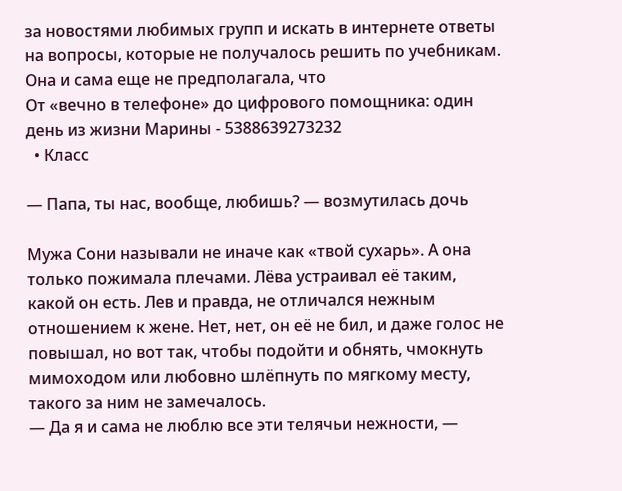за новостями любимых групп и искать в интернете ответы на вопросы, которые не получалось решить по учебникам. Она и сама еще не предполагала, что
От «вечно в телефоне» до цифрового помощника: один день из жизни Марины - 5388639273232
  • Класс

— Папа, ты нас, вообще, любишь? — возмутилась дочь

Мужа Сони называли не иначе как «твой сухарь». А она только пожимала плечами. Лёва устраивал её таким, какой он есть. Лев и правда, не отличался нежным отношением к жене. Нет, нет, он её не бил, и даже голос не повышал, но вот так, чтобы подойти и обнять, чмокнуть мимоходом или любовно шлёпнуть по мягкому месту, такого за ним не замечалось.
— Да я и сама не люблю все эти телячьи нежности, —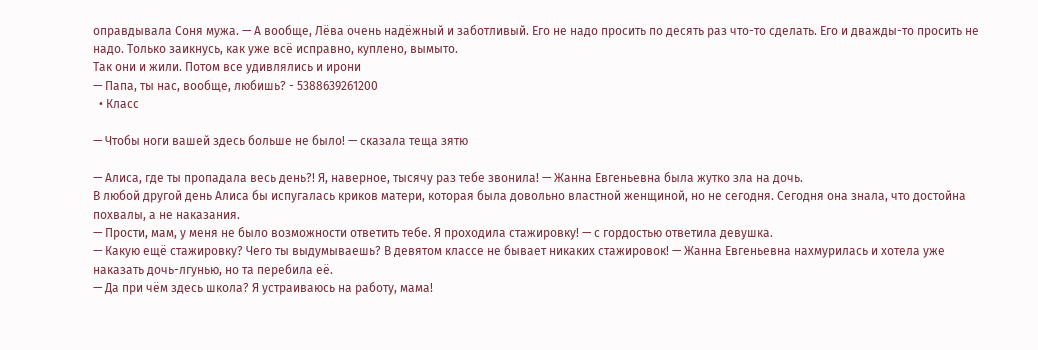оправдывала Соня мужа. — А вообще, Лёва очень надёжный и заботливый. Его не надо просить по десять раз что-то сделать. Его и дважды-то просить не надо. Только заикнусь, как уже всё исправно, куплено, вымыто.
Так они и жили. Потом все удивлялись и ирони
— Папа, ты нас, вообще, любишь? - 5388639261200
  • Класс

— Чтобы ноги вашей здесь больше не было! — сказала теща зятю

— Алиса, где ты пропадала весь день?! Я, наверное, тысячу раз тебе звонила! — Жанна Евгеньевна была жутко зла на дочь.
В любой другой день Алиса бы испугалась криков матери, которая была довольно властной женщиной, но не сегодня. Сегодня она знала, что достойна похвалы, а не наказания.
— Прости, мам, у меня не было возможности ответить тебе. Я проходила стажировку! — с гордостью ответила девушка.
— Какую ещё стажировку? Чего ты выдумываешь? В девятом классе не бывает никаких стажировок! — Жанна Евгеньевна нахмурилась и хотела уже наказать дочь-лгунью, но та перебила её.
— Да при чём здесь школа? Я устраиваюсь на работу, мама!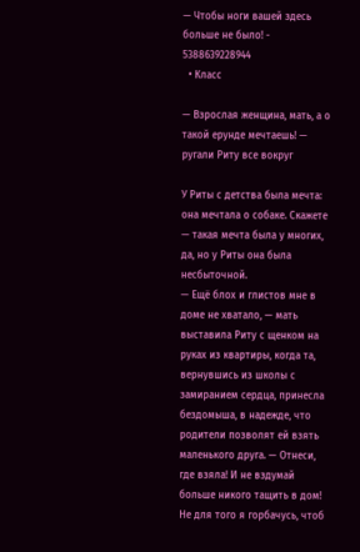— Чтобы ноги вашей здесь больше не было! - 5388639228944
  • Класс

— Взрослая женщина, мать, а о такой ерунде мечтаешь! — ругали Риту все вокруг

У Риты с детства была мечта: она мечтала о собаке. Скажете — такая мечта была у многих, да, но у Риты она была несбыточной.
— Ещё блох и глистов мне в доме не хватало, — мать выставила Риту с щенком на руках из квартиры, когда та, вернувшись из школы с замиранием сердца, принесла бездомыша, в надежде, что родители позволят ей взять маленького друга. — Отнеси, где взяла! И не вздумай больше никого тащить в дом! Не для того я горбачусь, чтоб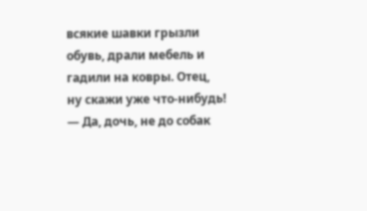всякие шавки грызли обувь, драли мебель и гадили на ковры. Отец, ну скажи уже что-нибудь!
— Да, дочь, не до собак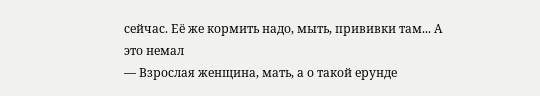сейчас. Её же кормить надо, мыть, прививки там... А это немал
— Взрослая женщина, мать, а о такой ерунде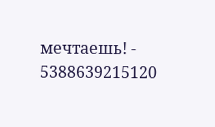мечтаешь! - 5388639215120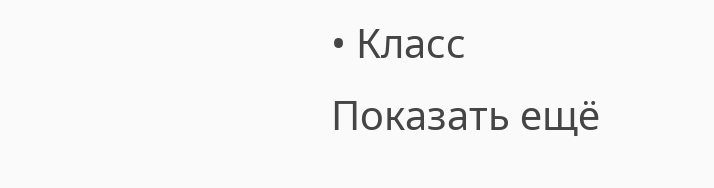• Класс
Показать ещё